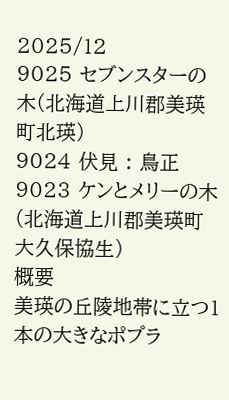2025/12
9025 セブンスターの木(北海道上川郡美瑛町北瑛)
9024 伏見 : 鳥正
9023 ケンとメリーの木(北海道上川郡美瑛町大久保協生)
概要
美瑛の丘陵地帯に立つ1本の大きなポプラ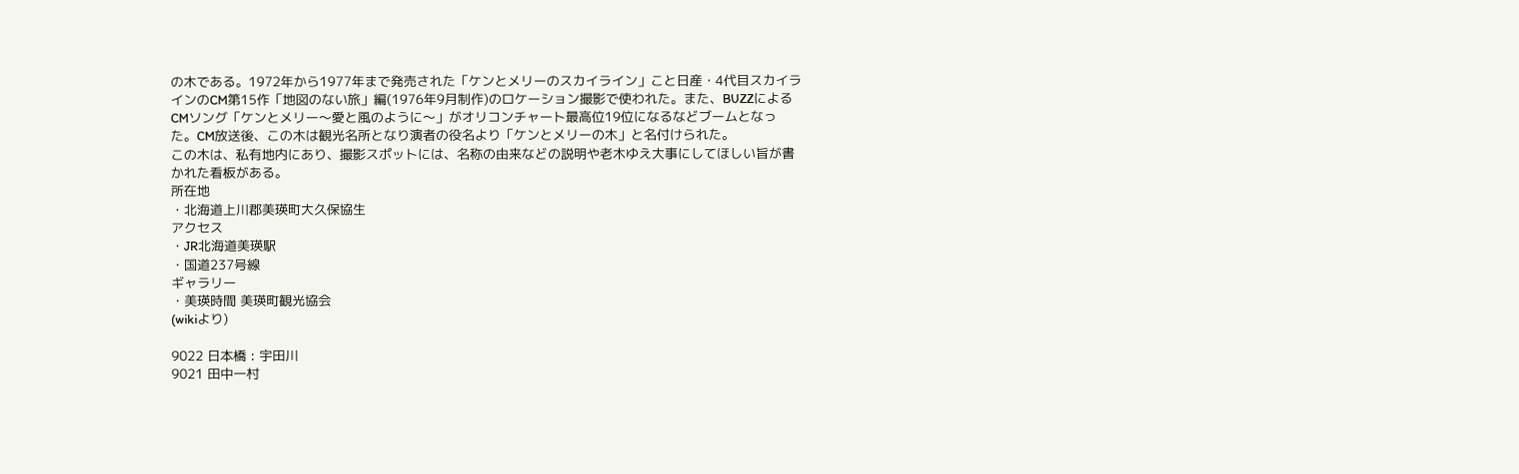の木である。1972年から1977年まで発売された「ケンとメリーのスカイライン」こと日産・4代目スカイラインのCM第15作「地図のない旅」編(1976年9月制作)のロケーション撮影で使われた。また、BUZZによるCMソング「ケンとメリー〜愛と風のように〜」がオリコンチャート最高位19位になるなどブームとなった。CM放送後、この木は観光名所となり演者の役名より「ケンとメリーの木」と名付けられた。
この木は、私有地内にあり、撮影スポットには、名称の由来などの説明や老木ゆえ大事にしてほしい旨が書かれた看板がある。
所在地
・北海道上川郡美瑛町大久保協生
アクセス
・JR北海道美瑛駅
・国道237号線
ギャラリー
・美瑛時間 美瑛町観光協会
(wikiより)

9022 日本橋 : 宇田川
9021 田中一村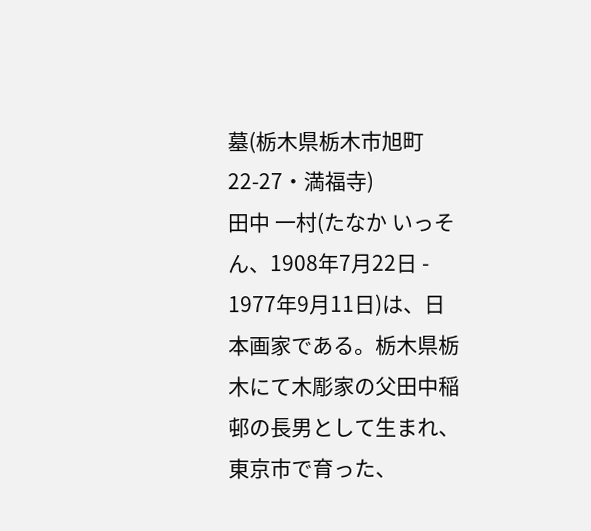墓(栃木県栃木市旭町22-27・満福寺)
田中 一村(たなか いっそん、1908年7月22日 - 1977年9月11日)は、日本画家である。栃木県栃木にて木彫家の父田中稲邨の長男として生まれ、東京市で育った、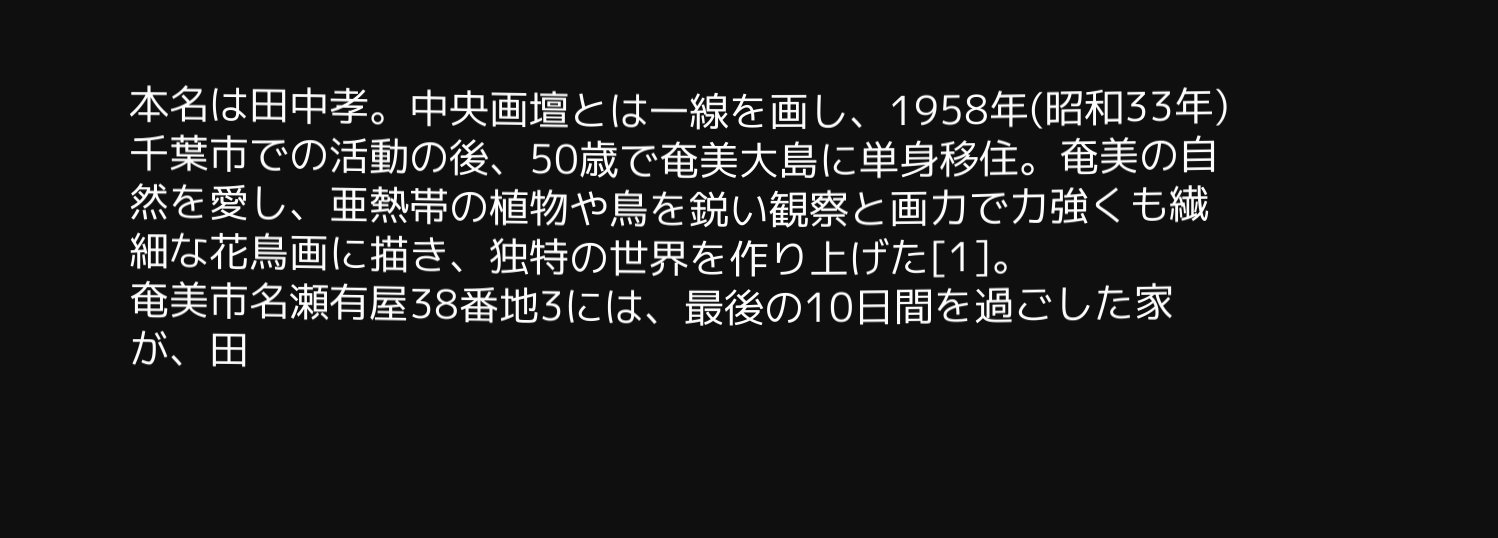本名は田中孝。中央画壇とは一線を画し、1958年(昭和33年)千葉市での活動の後、50歳で奄美大島に単身移住。奄美の自然を愛し、亜熱帯の植物や鳥を鋭い観察と画力で力強くも繊細な花鳥画に描き、独特の世界を作り上げた[1]。
奄美市名瀬有屋38番地3には、最後の10日間を過ごした家が、田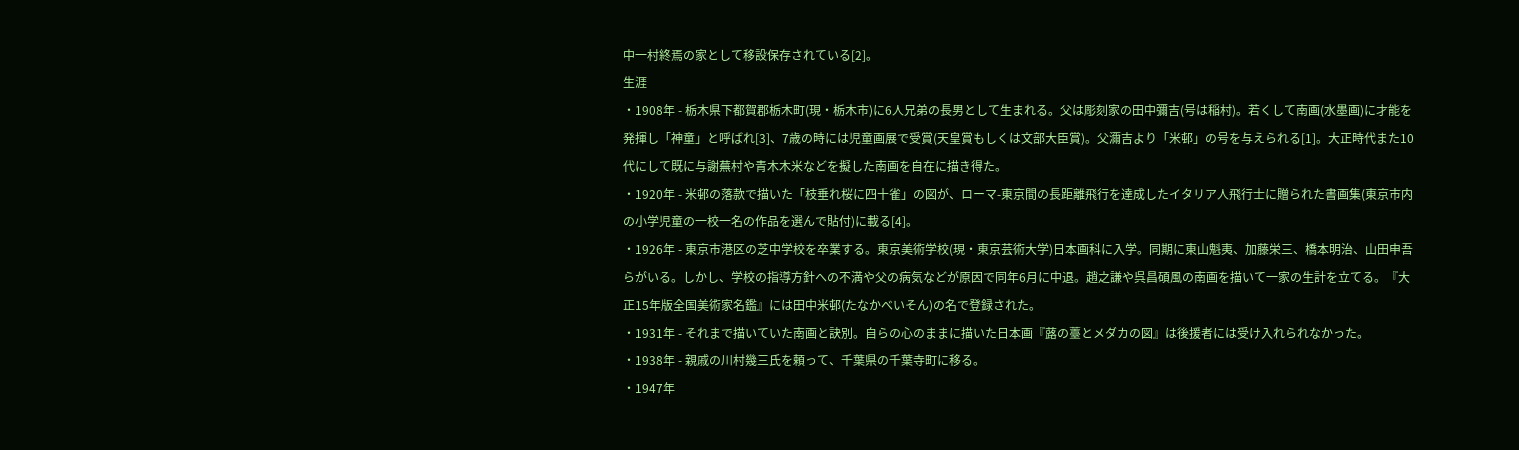中一村終焉の家として移設保存されている[2]。
生涯
・1908年 - 栃木県下都賀郡栃木町(現・栃木市)に6人兄弟の長男として生まれる。父は彫刻家の田中彌吉(号は稲村)。若くして南画(水墨画)に才能を発揮し「神童」と呼ばれ[3]、7歳の時には児童画展で受賞(天皇賞もしくは文部大臣賞)。父濔吉より「米邨」の号を与えられる[1]。大正時代また10代にして既に与謝蕪村や青木木米などを擬した南画を自在に描き得た。
・1920年 - 米邨の落款で描いた「枝垂れ桜に四十雀」の図が、ローマ-東京間の長距離飛行を達成したイタリア人飛行士に贈られた書画集(東京市内の小学児童の一校一名の作品を選んで貼付)に載る[4]。
・1926年 - 東京市港区の芝中学校を卒業する。東京美術学校(現・東京芸術大学)日本画科に入学。同期に東山魁夷、加藤栄三、橋本明治、山田申吾らがいる。しかし、学校の指導方針への不満や父の病気などが原因で同年6月に中退。趙之謙や呉昌碩風の南画を描いて一家の生計を立てる。『大正15年版全国美術家名鑑』には田中米邨(たなかべいそん)の名で登録された。
・1931年 - それまで描いていた南画と訣別。自らの心のままに描いた日本画『蕗の薹とメダカの図』は後援者には受け入れられなかった。
・1938年 - 親戚の川村幾三氏を頼って、千葉県の千葉寺町に移る。
・1947年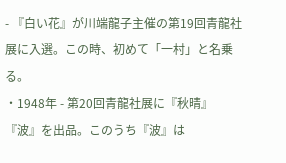- 『白い花』が川端龍子主催の第19回青龍社展に入選。この時、初めて「一村」と名乗る。
・1948年 - 第20回青龍社展に『秋晴』『波』を出品。このうち『波』は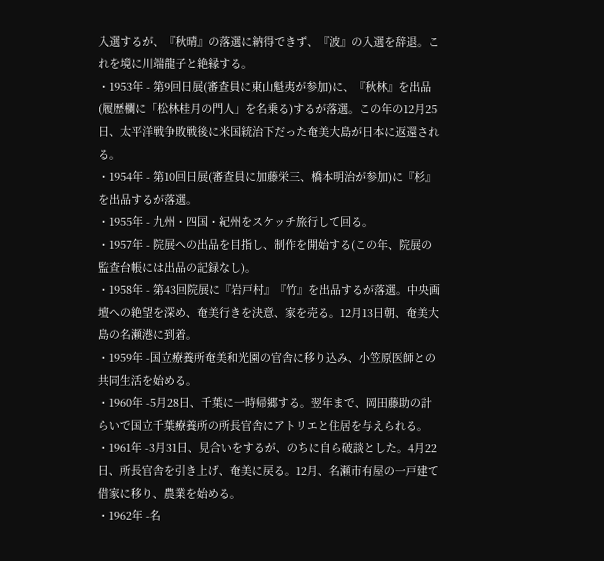入選するが、『秋晴』の落選に納得できず、『波』の入選を辞退。これを境に川端龍子と絶縁する。
・1953年 - 第9回日展(審査員に東山魁夷が参加)に、『秋林』を出品(履歴欄に「松林桂月の門人」を名乗る)するが落選。この年の12月25日、太平洋戦争敗戦後に米国統治下だった奄美大島が日本に返還される。
・1954年 - 第10回日展(審査員に加藤栄三、橋本明治が参加)に『杉』を出品するが落選。
・1955年 - 九州・四国・紀州をスケッチ旅行して回る。
・1957年 - 院展への出品を目指し、制作を開始する(この年、院展の監査台帳には出品の記録なし)。
・1958年 - 第43回院展に『岩戸村』『竹』を出品するが落選。中央画壇への絶望を深め、奄美行きを決意、家を売る。12月13日朝、奄美大島の名瀬港に到着。
・1959年 -国立療養所奄美和光園の官舎に移り込み、小笠原医師との共同生活を始める。
・1960年 -5月28日、千葉に一時帰郷する。翌年まで、岡田藤助の計らいで国立千葉療養所の所長官舎にアトリエと住居を与えられる。
・1961年 -3月31日、見合いをするが、のちに自ら破談とした。4月22日、所長官舎を引き上げ、奄美に戻る。12月、名瀬市有屋の一戸建て借家に移り、農業を始める。
・1962年 -名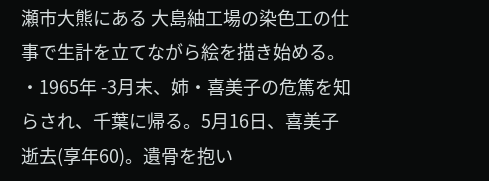瀬市大熊にある 大島紬工場の染色工の仕事で生計を立てながら絵を描き始める。
・1965年 -3月末、姉・喜美子の危篤を知らされ、千葉に帰る。5月16日、喜美子逝去(享年60)。遺骨を抱い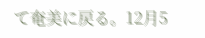て奄美に戻る。12月5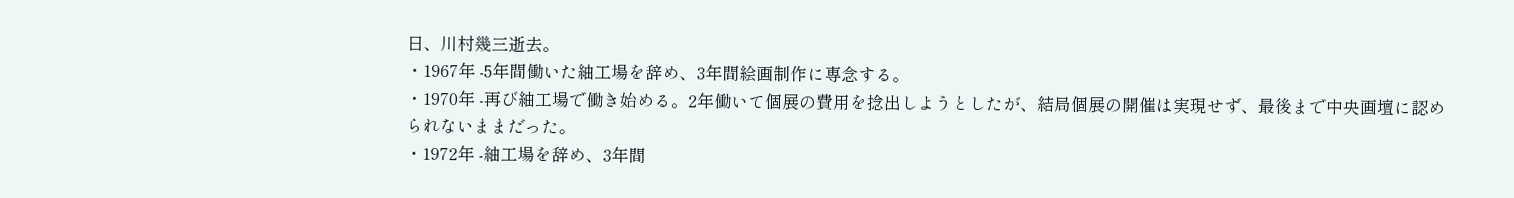日、川村幾三逝去。
・1967年 -5年間働いた紬工場を辞め、3年間絵画制作に専念する。
・1970年 -再び紬工場で働き始める。2年働いて個展の費用を捻出しようとしたが、結局個展の開催は実現せず、最後まで中央画壇に認められないままだった。
・1972年 -紬工場を辞め、3年間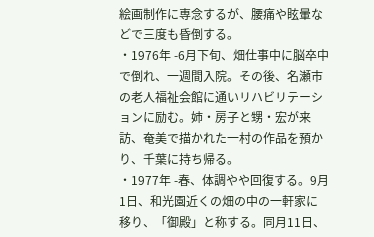絵画制作に専念するが、腰痛や眩暈などで三度も昏倒する。
・1976年 -6月下旬、畑仕事中に脳卒中で倒れ、一週間入院。その後、名瀬市の老人福祉会館に通いリハビリテーションに励む。姉・房子と甥・宏が来訪、奄美で描かれた一村の作品を預かり、千葉に持ち帰る。
・1977年 -春、体調やや回復する。9月1日、和光園近くの畑の中の一軒家に移り、「御殿」と称する。同月11日、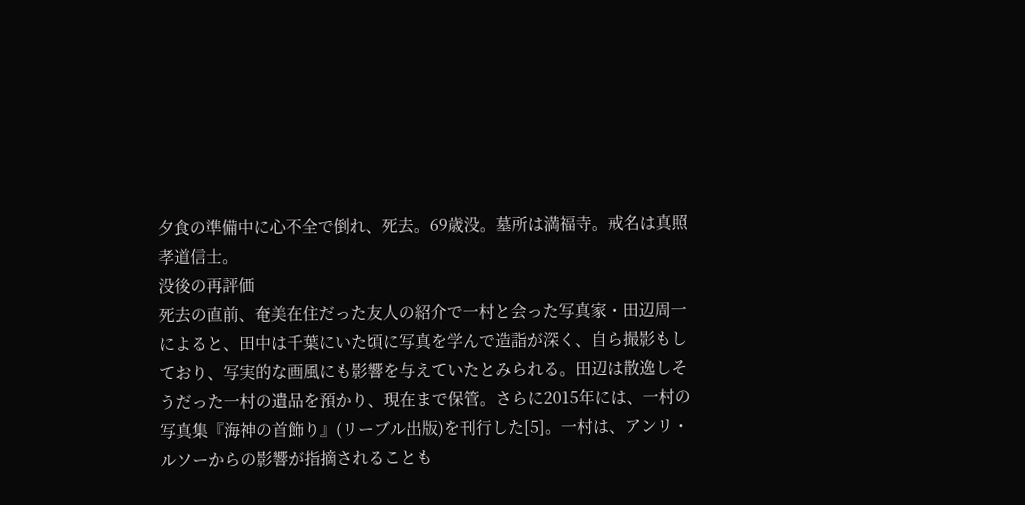夕食の準備中に心不全で倒れ、死去。69歳没。墓所は満福寺。戒名は真照孝道信士。
没後の再評価
死去の直前、奄美在住だった友人の紹介で一村と会った写真家・田辺周一によると、田中は千葉にいた頃に写真を学んで造詣が深く、自ら撮影もしており、写実的な画風にも影響を与えていたとみられる。田辺は散逸しそうだった一村の遺品を預かり、現在まで保管。さらに2015年には、一村の写真集『海神の首飾り』(リーブル出版)を刊行した[5]。一村は、アンリ・ルソーからの影響が指摘されることも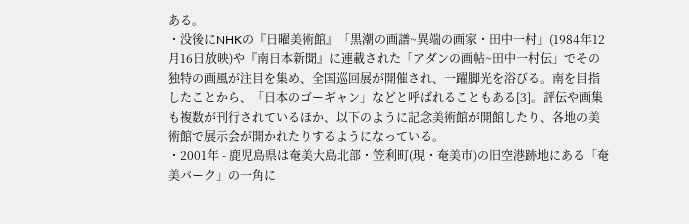ある。
・没後にNHKの『日曜美術館』「黒潮の画譜~異端の画家・田中一村」(1984年12月16日放映)や『南日本新聞』に連載された「アダンの画帖~田中一村伝」でその独特の画風が注目を集め、全国巡回展が開催され、一躍脚光を浴びる。南を目指したことから、「日本のゴーギャン」などと呼ばれることもある[3]。評伝や画集も複数が刊行されているほか、以下のように記念美術館が開館したり、各地の美術館で展示会が開かれたりするようになっている。
・2001年 - 鹿児島県は奄美大島北部・笠利町(現・奄美市)の旧空港跡地にある「奄美パーク」の一角に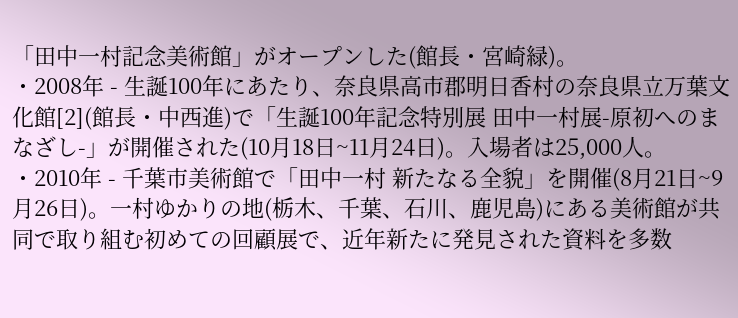「田中一村記念美術館」がオープンした(館長・宮崎緑)。
・2008年 - 生誕100年にあたり、奈良県高市郡明日香村の奈良県立万葉文化館[2](館長・中西進)で「生誕100年記念特別展 田中一村展-原初へのまなざし-」が開催された(10月18日~11月24日)。入場者は25,000人。
・2010年 - 千葉市美術館で「田中一村 新たなる全貌」を開催(8月21日~9月26日)。一村ゆかりの地(栃木、千葉、石川、鹿児島)にある美術館が共同で取り組む初めての回顧展で、近年新たに発見された資料を多数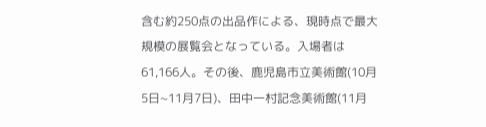含む約250点の出品作による、現時点で最大規模の展覧会となっている。入場者は61,166人。その後、鹿児島市立美術館(10月5日~11月7日)、田中一村記念美術館(11月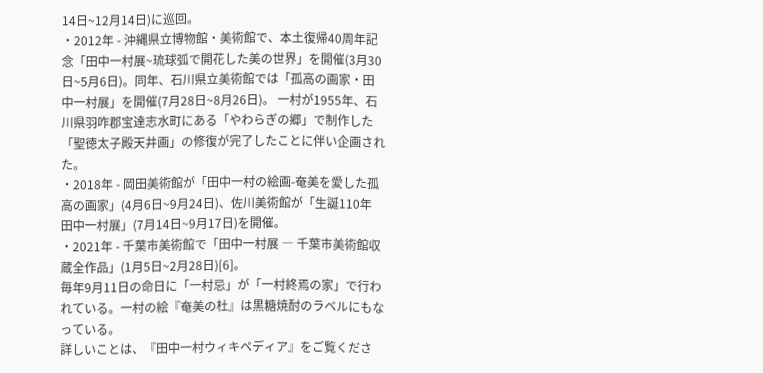14日~12月14日)に巡回。
・2012年 - 沖縄県立博物館・美術館で、本土復帰40周年記念「田中一村展~琉球弧で開花した美の世界」を開催(3月30日~5月6日)。同年、石川県立美術館では「孤高の画家・田中一村展」を開催(7月28日~8月26日)。 一村が1955年、石川県羽咋郡宝達志水町にある「やわらぎの郷」で制作した「聖徳太子殿天井画」の修復が完了したことに伴い企画された。
・2018年 - 岡田美術館が「田中一村の絵画-奄美を愛した孤高の画家」(4月6日~9月24日)、佐川美術館が「生誕110年 田中一村展」(7月14日~9月17日)を開催。
・2021年 - 千葉市美術館で「田中一村展 ― 千葉市美術館収蔵全作品」(1月5日~2月28日)[6]。
毎年9月11日の命日に「一村忌」が「一村終焉の家」で行われている。一村の絵『奄美の杜』は黒糖焼酎のラベルにもなっている。
詳しいことは、『田中一村ウィキペディア』をご覧くださ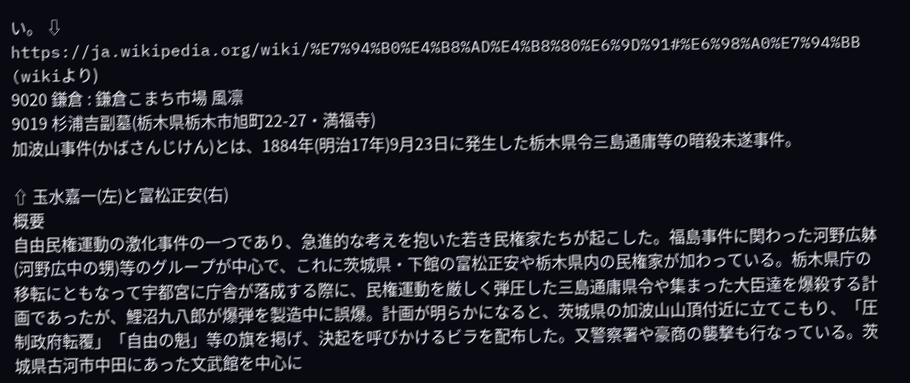い。 ⇩
https://ja.wikipedia.org/wiki/%E7%94%B0%E4%B8%AD%E4%B8%80%E6%9D%91#%E6%98%A0%E7%94%BB
(wikiより)
9020 鎌倉 : 鎌倉こまち市場 風凛
9019 杉浦吉副墓(栃木県栃木市旭町22-27・満福寺)
加波山事件(かばさんじけん)とは、1884年(明治17年)9月23日に発生した栃木県令三島通庸等の暗殺未遂事件。

⇧ 玉水嘉一(左)と富松正安(右)
概要
自由民権運動の激化事件の一つであり、急進的な考えを抱いた若き民権家たちが起こした。福島事件に関わった河野広躰(河野広中の甥)等のグループが中心で、これに茨城県・下館の富松正安や栃木県内の民権家が加わっている。栃木県庁の移転にともなって宇都宮に庁舎が落成する際に、民権運動を厳しく弾圧した三島通庸県令や集まった大臣達を爆殺する計画であったが、鯉沼九八郎が爆弾を製造中に誤爆。計画が明らかになると、茨城県の加波山山頂付近に立てこもり、「圧制政府転覆」「自由の魁」等の旗を掲げ、決起を呼びかけるビラを配布した。又警察署や豪商の襲撃も行なっている。茨城県古河市中田にあった文武館を中心に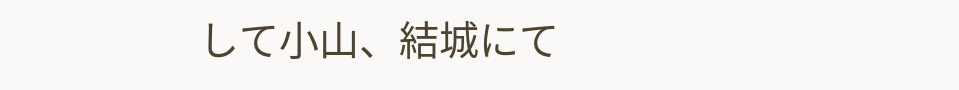して小山、結城にて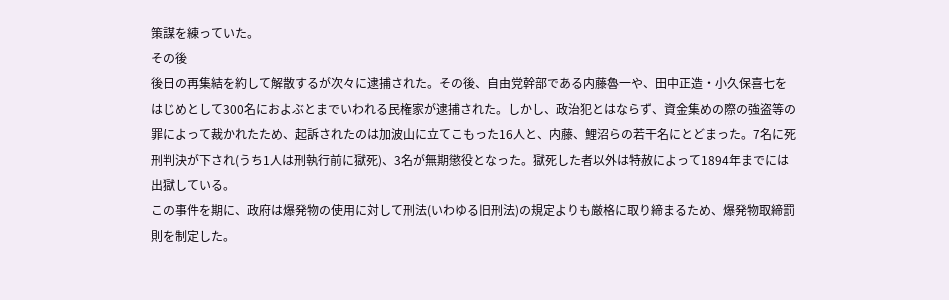策謀を練っていた。
その後
後日の再集結を約して解散するが次々に逮捕された。その後、自由党幹部である内藤魯一や、田中正造・小久保喜七をはじめとして300名におよぶとまでいわれる民権家が逮捕された。しかし、政治犯とはならず、資金集めの際の強盗等の罪によって裁かれたため、起訴されたのは加波山に立てこもった16人と、内藤、鯉沼らの若干名にとどまった。7名に死刑判決が下され(うち1人は刑執行前に獄死)、3名が無期懲役となった。獄死した者以外は特赦によって1894年までには出獄している。
この事件を期に、政府は爆発物の使用に対して刑法(いわゆる旧刑法)の規定よりも厳格に取り締まるため、爆発物取締罰則を制定した。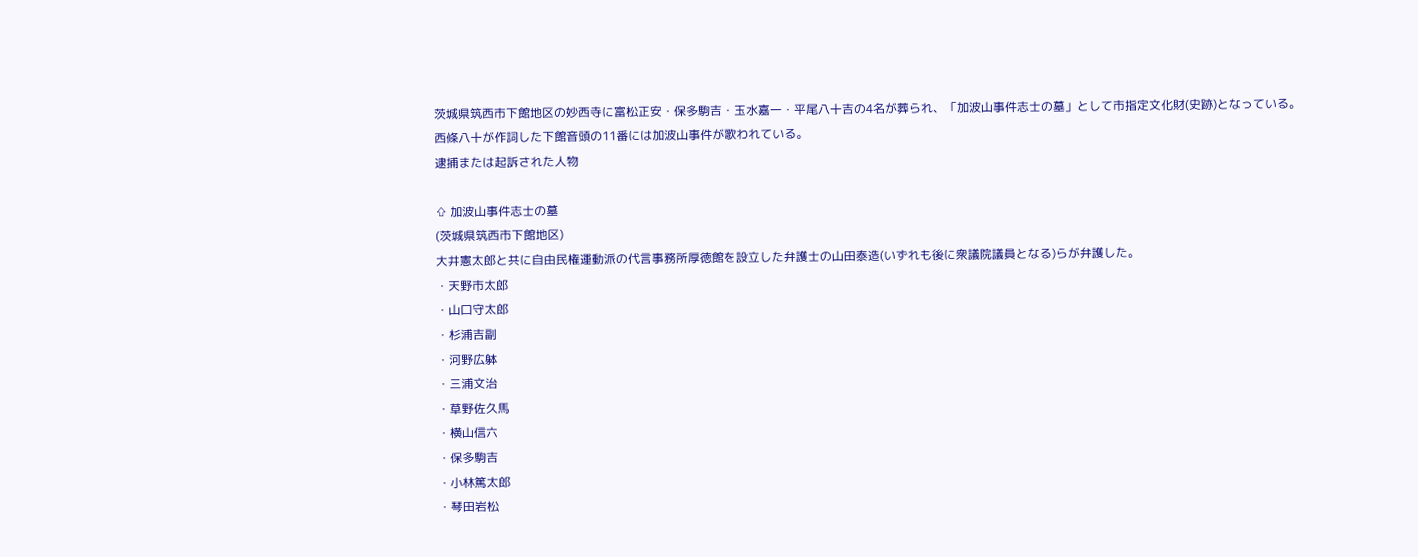茨城県筑西市下館地区の妙西寺に富松正安・保多駒吉・玉水嘉一・平尾八十吉の4名が葬られ、「加波山事件志士の墓」として市指定文化財(史跡)となっている。
西條八十が作詞した下館音頭の11番には加波山事件が歌われている。
逮捕または起訴された人物

⇧ 加波山事件志士の墓
(茨城県筑西市下館地区)
大井憲太郎と共に自由民権運動派の代言事務所厚徳館を設立した弁護士の山田泰造(いずれも後に衆議院議員となる)らが弁護した。
・天野市太郎
・山口守太郎
・杉浦吉副
・河野広躰
・三浦文治
・草野佐久馬
・横山信六
・保多駒吉
・小林篤太郎
・琴田岩松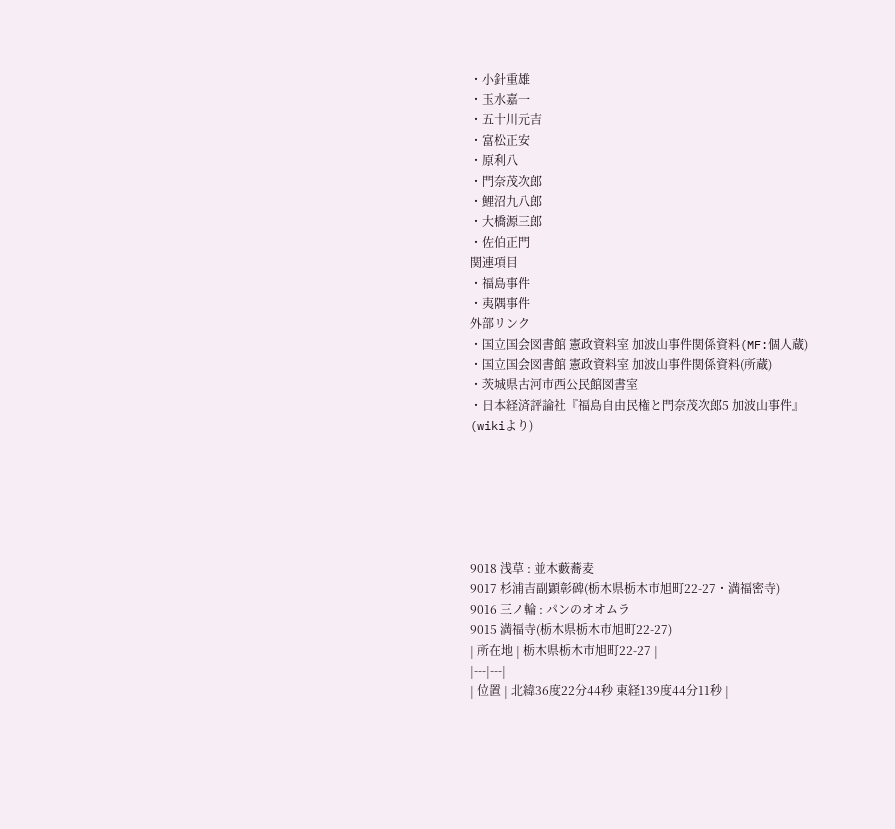・小針重雄
・玉水嘉一
・五十川元吉
・富松正安
・原利八
・門奈茂次郎
・鯉沼九八郎
・大橋源三郎
・佐伯正門
関連項目
・福島事件
・夷隅事件
外部リンク
・国立国会図書館 憲政資料室 加波山事件関係資料(MF:個人蔵)
・国立国会図書館 憲政資料室 加波山事件関係資料(所蔵)
・茨城県古河市西公民館図書室
・日本経済評論社『福島自由民権と門奈茂次郎5 加波山事件』
(wikiより)






9018 浅草 : 並木藪蕎麦
9017 杉浦吉副顕彰碑(栃木県栃木市旭町22-27・満福密寺)
9016 三ノ輪 : パンのオオムラ
9015 満福寺(栃木県栃木市旭町22-27)
| 所在地 | 栃木県栃木市旭町22-27 |
|---|---|
| 位置 | 北緯36度22分44秒 東経139度44分11秒 |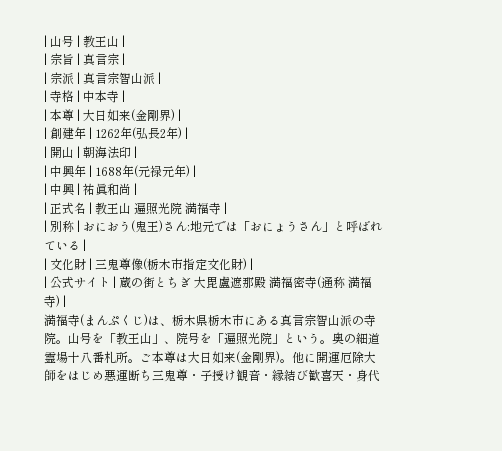| 山号 | 教王山 |
| 宗旨 | 真言宗 |
| 宗派 | 真言宗智山派 |
| 寺格 | 中本寺 |
| 本尊 | 大日如来(金剛界) |
| 創建年 | 1262年(弘長2年) |
| 開山 | 朝海法印 |
| 中興年 | 1688年(元禄元年) |
| 中興 | 祐眞和尚 |
| 正式名 | 教王山 遍照光院 満福寺 |
| 別称 | おにおう(鬼王)さん:地元では「おにょうさん」と呼ばれている |
| 文化財 | 三鬼尊像(栃木市指定文化財) |
| 公式サイト | 蔵の街とちぎ 大毘盧遮那殿 満福密寺(通称 満福寺) |
満福寺(まんぷくじ)は、栃木県栃木市にある真言宗智山派の寺院。山号を「教王山」、院号を「遍照光院」という。奥の細道霊場十八番札所。ご本尊は大日如来(金剛界)。他に開運厄除大師をはじめ悪運断ち三鬼尊・子授け観音・縁結び歓喜天・身代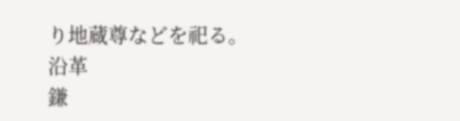り地蔵尊などを祀る。
沿革
鎌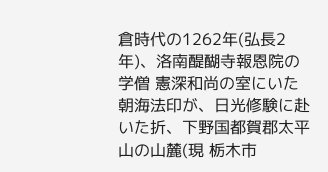倉時代の1262年(弘長2年)、洛南醍醐寺報恩院の学僧 憲深和尚の室にいた朝海法印が、日光修験に赴いた折、下野国都賀郡太平山の山麓(現 栃木市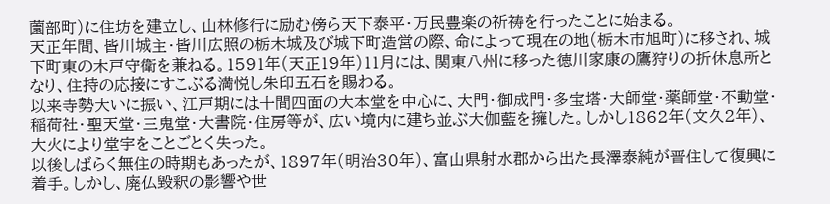薗部町)に住坊を建立し、山林修行に励む傍ら天下泰平・万民豊楽の祈祷を行ったことに始まる。
天正年間、皆川城主・皆川広照の栃木城及び城下町造営の際、命によって現在の地(栃木市旭町)に移され、城下町東の木戸守衛を兼ねる。1591年(天正19年)11月には、関東八州に移った徳川家康の鷹狩りの折休息所となり、住持の応接にすこぶる満悦し朱印五石を賜わる。
以来寺勢大いに振い、江戸期には十間四面の大本堂を中心に、大門・御成門・多宝塔・大師堂・薬師堂・不動堂・稲荷社・聖天堂・三鬼堂・大書院・住房等が、広い境内に建ち並ぶ大伽藍を擁した。しかし1862年(文久2年)、大火により堂宇をことごとく失った。
以後しばらく無住の時期もあったが、1897年(明治30年)、富山県射水郡から出た長澤泰純が晋住して復興に着手。しかし、廃仏毀釈の影響や世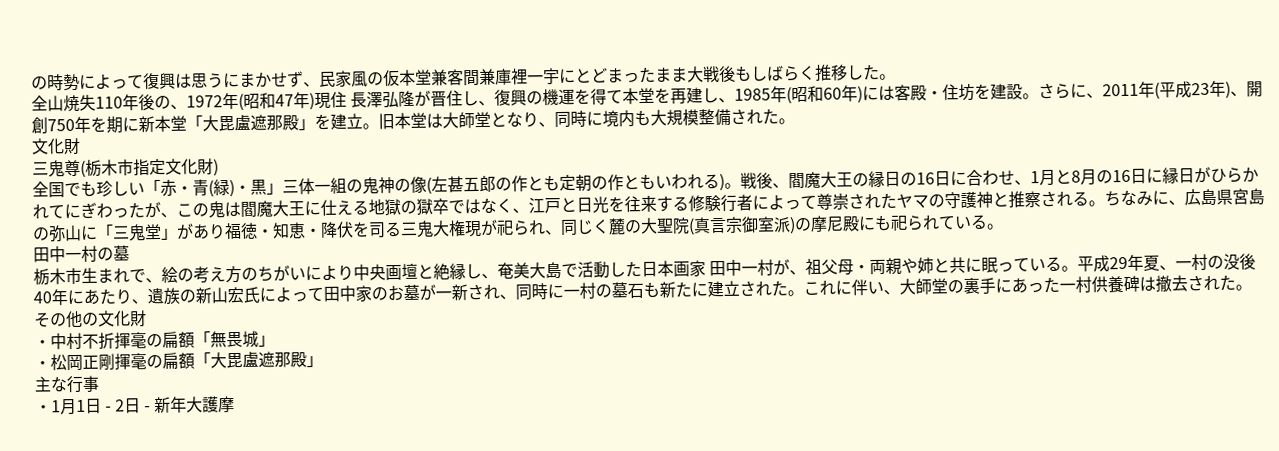の時勢によって復興は思うにまかせず、民家風の仮本堂兼客間兼庫裡一宇にとどまったまま大戦後もしばらく推移した。
全山焼失110年後の、1972年(昭和47年)現住 長澤弘隆が晋住し、復興の機運を得て本堂を再建し、1985年(昭和60年)には客殿・住坊を建設。さらに、2011年(平成23年)、開創750年を期に新本堂「大毘盧遮那殿」を建立。旧本堂は大師堂となり、同時に境内も大規模整備された。
文化財
三鬼尊(栃木市指定文化財)
全国でも珍しい「赤・青(緑)・黒」三体一組の鬼神の像(左甚五郎の作とも定朝の作ともいわれる)。戦後、閻魔大王の縁日の16日に合わせ、1月と8月の16日に縁日がひらかれてにぎわったが、この鬼は閻魔大王に仕える地獄の獄卒ではなく、江戸と日光を往来する修験行者によって尊崇されたヤマの守護神と推察される。ちなみに、広島県宮島の弥山に「三鬼堂」があり福徳・知恵・降伏を司る三鬼大権現が祀られ、同じく麓の大聖院(真言宗御室派)の摩尼殿にも祀られている。
田中一村の墓
栃木市生まれで、絵の考え方のちがいにより中央画壇と絶縁し、奄美大島で活動した日本画家 田中一村が、祖父母・両親や姉と共に眠っている。平成29年夏、一村の没後40年にあたり、遺族の新山宏氏によって田中家のお墓が一新され、同時に一村の墓石も新たに建立された。これに伴い、大師堂の裏手にあった一村供養碑は撤去された。
その他の文化財
・中村不折揮毫の扁額「無畏城」
・松岡正剛揮毫の扁額「大毘盧遮那殿」
主な行事
・1月1日 - 2日 - 新年大護摩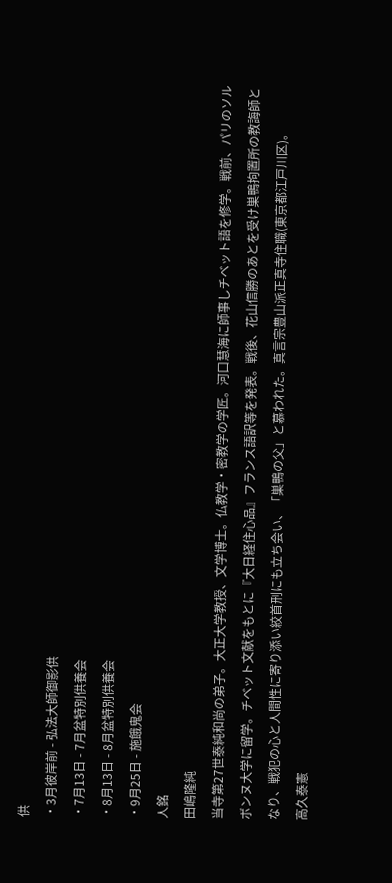供
・3月彼岸前 - 弘法大師御影供
・7月13日 - 7月盆特別供養会
・8月13日 - 8月盆特別供養会
・9月25日 - 施餓鬼会
人銘
田嶋隆純
当寺第27世泰純和尚の弟子。大正大学教授、文学博士。仏教学・密教学の学匠。河口慧海に師事しチベット語を修学。戦前、パリのソルボンヌ大学に留学。チベット文献をもとに『大日経住心品』フランス語訳等を発表。戦後、花山信勝のあとを受け巣鴨拘置所の教誨師となり、戦犯の心と人間性に寄り添い絞首刑にも立ち会い、「巣鴨の父」と慕われた。真言宗豊山派正真寺住職(東京都江戸川区)。
高久泰憲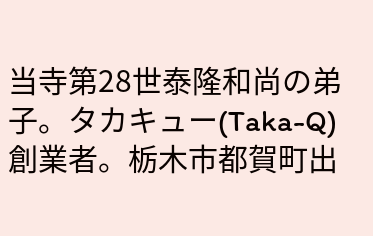当寺第28世泰隆和尚の弟子。タカキュー(Taka-Q)創業者。栃木市都賀町出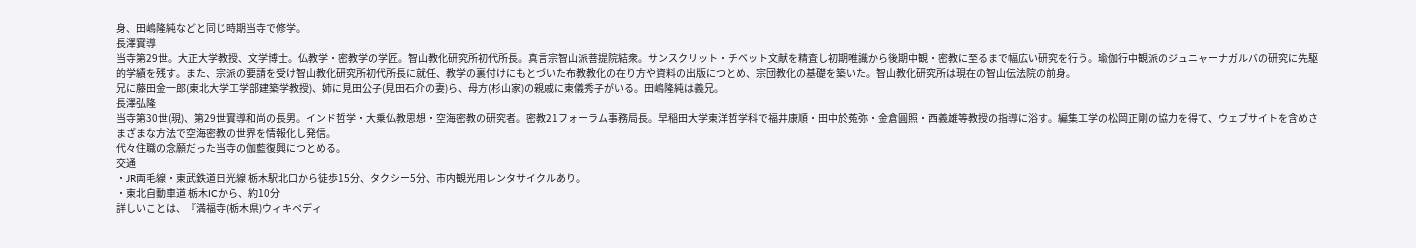身、田嶋隆純などと同じ時期当寺で修学。
長澤實導
当寺第29世。大正大学教授、文学博士。仏教学・密教学の学匠。智山教化研究所初代所長。真言宗智山派菩提院結衆。サンスクリット・チベット文献を精査し初期唯識から後期中観・密教に至るまで幅広い研究を行う。瑜伽行中観派のジュニャーナガルバの研究に先駆的学績を残す。また、宗派の要請を受け智山教化研究所初代所長に就任、教学の裏付けにもとづいた布教教化の在り方や資料の出版につとめ、宗団教化の基礎を築いた。智山教化研究所は現在の智山伝法院の前身。
兄に藤田金一郎(東北大学工学部建築学教授)、姉に見田公子(見田石介の妻)ら、母方(杉山家)の親戚に東儀秀子がいる。田嶋隆純は義兄。
長澤弘隆
当寺第30世(現)、第29世實導和尚の長男。インド哲学・大乗仏教思想・空海密教の研究者。密教21フォーラム事務局長。早稲田大学東洋哲学科で福井康順・田中於菟弥・金倉圓照・西義雄等教授の指導に浴す。編集工学の松岡正剛の協力を得て、ウェブサイトを含めさまざまな方法で空海密教の世界を情報化し発信。
代々住職の念願だった当寺の伽藍復興につとめる。
交通
・JR両毛線・東武鉄道日光線 栃木駅北口から徒歩15分、タクシー5分、市内観光用レンタサイクルあり。
・東北自動車道 栃木ICから、約10分
詳しいことは、『満福寺(栃木県)ウィキペディ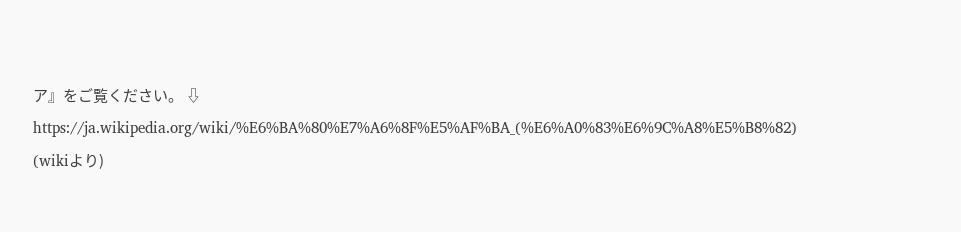ア』をご覧ください。 ⇩
https://ja.wikipedia.org/wiki/%E6%BA%80%E7%A6%8F%E5%AF%BA_(%E6%A0%83%E6%9C%A8%E5%B8%82)
(wikiより)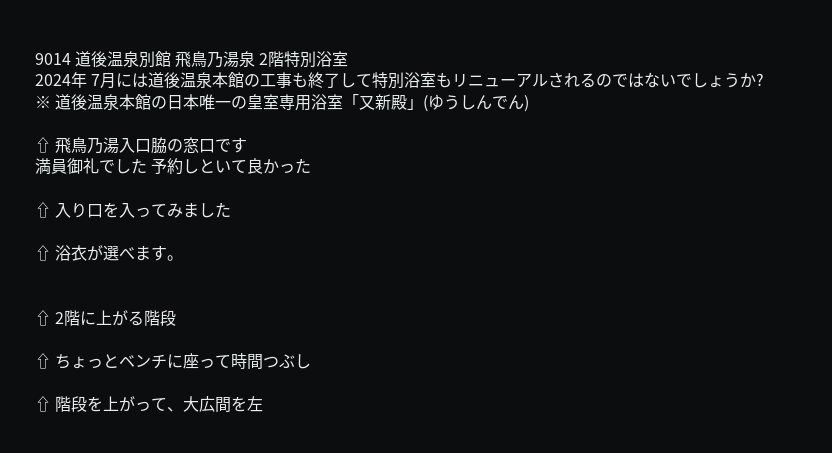9014 道後温泉別館 飛鳥乃湯泉 2階特別浴室
2024年 7月には道後温泉本館の工事も終了して特別浴室もリニューアルされるのではないでしょうか?
※ 道後温泉本館の日本唯一の皇室専用浴室「又新殿」(ゆうしんでん)

⇧ 飛鳥乃湯入口脇の窓口です
満員御礼でした 予約しといて良かった

⇧ 入り口を入ってみました

⇧ 浴衣が選べます。


⇧ 2階に上がる階段

⇧ ちょっとベンチに座って時間つぶし

⇧ 階段を上がって、大広間を左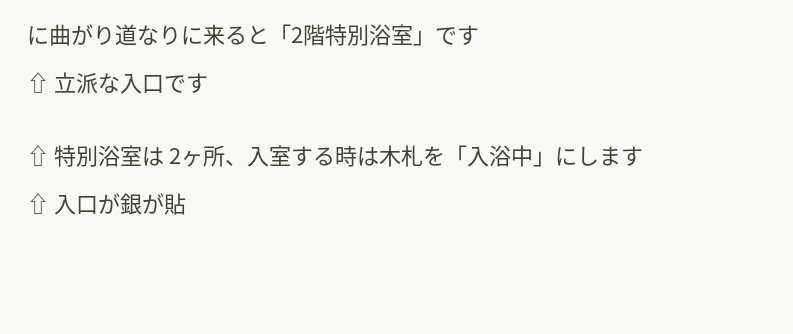に曲がり道なりに来ると「2階特別浴室」です

⇧ 立派な入口です


⇧ 特別浴室は 2ヶ所、入室する時は木札を「入浴中」にします

⇧ 入口が銀が貼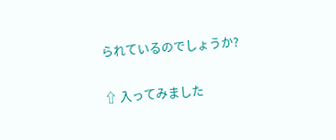られているのでしょうか?

⇧ 入ってみました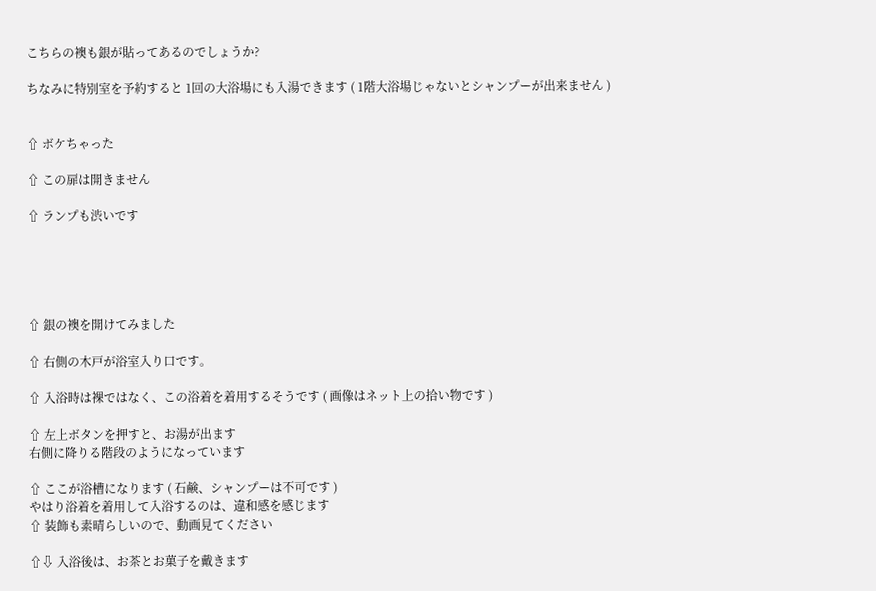こちらの襖も銀が貼ってあるのでしょうか?

ちなみに特別室を予約すると 1回の大浴場にも入湯できます ( 1階大浴場じゃないとシャンプーが出来ません )


⇧ ボケちゃった

⇧ この扉は開きません

⇧ ランプも渋いです





⇧ 銀の襖を開けてみました

⇧ 右側の木戸が浴室入り口です。

⇧ 入浴時は裸ではなく、この浴着を着用するそうです ( 画像はネット上の拾い物です )

⇧ 左上ボタンを押すと、お湯が出ます
右側に降りる階段のようになっています

⇧ ここが浴槽になります ( 石鹸、シャンプーは不可です )
やはり浴着を着用して入浴するのは、違和感を感じます
⇧ 装飾も素晴らしいので、動画見てください

⇧⇩ 入浴後は、お茶とお菓子を戴きます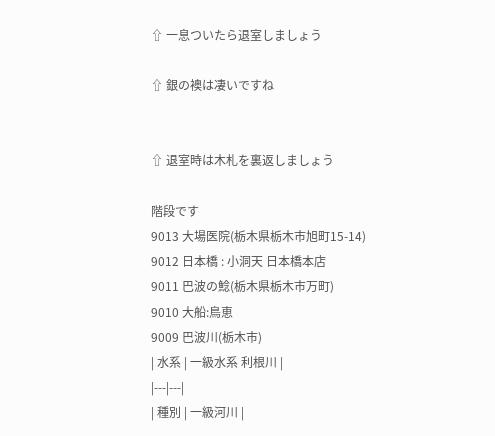⇧ 一息ついたら退室しましょう

⇧ 銀の襖は凄いですね


⇧ 退室時は木札を裏返しましょう

階段です
9013 大場医院(栃木県栃木市旭町15-14)
9012 日本橋 : 小洞天 日本橋本店
9011 巴波の鯰(栃木県栃木市万町)
9010 大船:鳥恵
9009 巴波川(栃木市)
| 水系 | 一級水系 利根川 |
|---|---|
| 種別 | 一級河川 |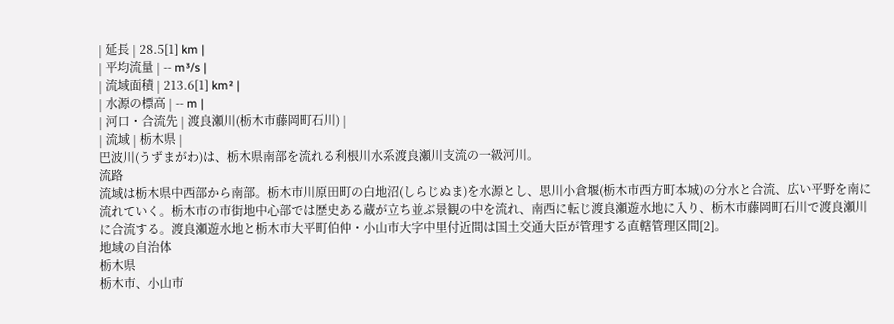| 延長 | 28.5[1] km |
| 平均流量 | -- m³/s |
| 流域面積 | 213.6[1] km² |
| 水源の標高 | -- m |
| 河口・合流先 | 渡良瀬川(栃木市藤岡町石川) |
| 流域 | 栃木県 |
巴波川(うずまがわ)は、栃木県南部を流れる利根川水系渡良瀬川支流の一級河川。
流路
流域は栃木県中西部から南部。栃木市川原田町の白地沼(しらじぬま)を水源とし、思川小倉堰(栃木市西方町本城)の分水と合流、広い平野を南に流れていく。栃木市の市街地中心部では歴史ある蔵が立ち並ぶ景観の中を流れ、南西に転じ渡良瀬遊水地に入り、栃木市藤岡町石川で渡良瀬川に合流する。渡良瀬遊水地と栃木市大平町伯仲・小山市大字中里付近間は国土交通大臣が管理する直轄管理区間[2]。
地域の自治体
栃木県
栃木市、小山市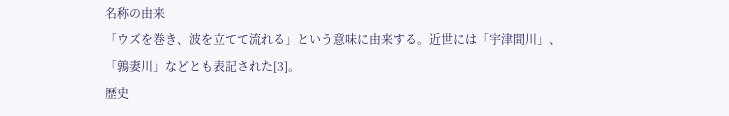名称の由来
「ウズを巻き、波を立てて流れる」という意味に由来する。近世には「宇津間川」、「鶉妻川」などとも表記された[3]。
歴史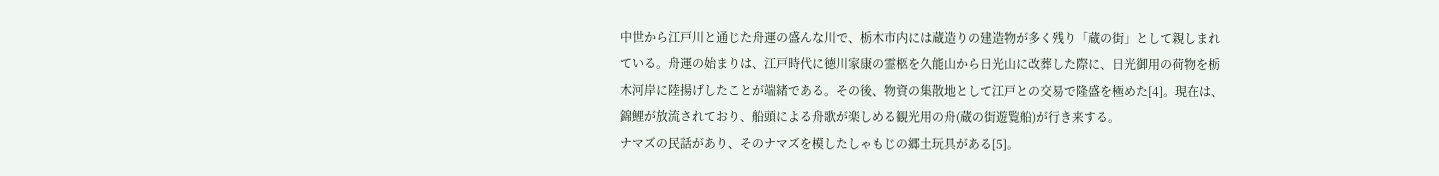中世から江戸川と通じた舟運の盛んな川で、栃木市内には蔵造りの建造物が多く残り「蔵の街」として親しまれている。舟運の始まりは、江戸時代に徳川家康の霊柩を久能山から日光山に改葬した際に、日光御用の荷物を栃木河岸に陸揚げしたことが端緒である。その後、物資の集散地として江戸との交易で隆盛を極めた[4]。現在は、錦鯉が放流されており、船頭による舟歌が楽しめる観光用の舟(蔵の街遊覧船)が行き来する。
ナマズの民話があり、そのナマズを模したしゃもじの郷土玩具がある[5]。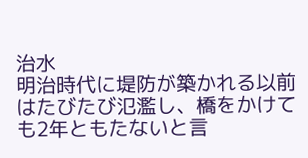治水
明治時代に堤防が築かれる以前はたびたび氾濫し、橋をかけても2年ともたないと言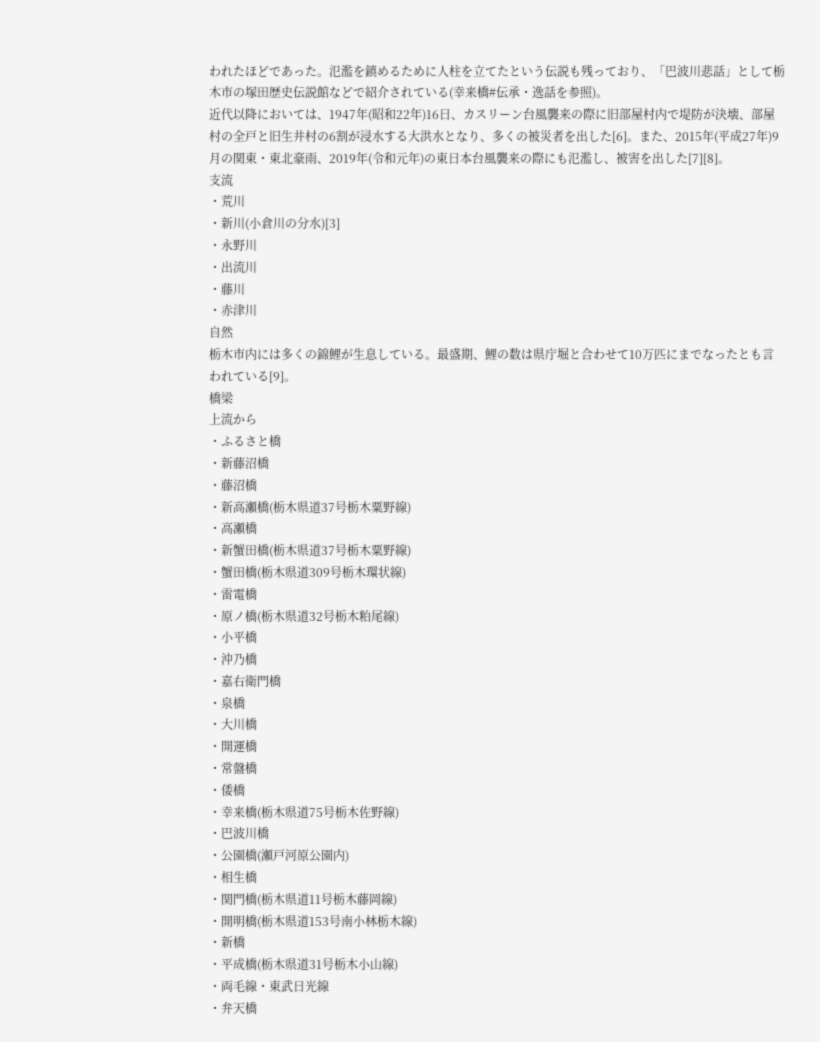われたほどであった。氾濫を鎮めるために人柱を立てたという伝説も残っており、「巴波川悲話」として栃木市の塚田歴史伝説館などで紹介されている(幸来橋#伝承・逸話を参照)。
近代以降においては、1947年(昭和22年)16日、カスリーン台風襲来の際に旧部屋村内で堤防が決壊、部屋村の全戸と旧生井村の6割が浸水する大洪水となり、多くの被災者を出した[6]。また、2015年(平成27年)9月の関東・東北豪雨、2019年(令和元年)の東日本台風襲来の際にも氾濫し、被害を出した[7][8]。
支流
・荒川
・新川(小倉川の分水)[3]
・永野川
・出流川
・藤川
・赤津川
自然
栃木市内には多くの錦鯉が生息している。最盛期、鯉の数は県庁堀と合わせて10万匹にまでなったとも言われている[9]。
橋梁
上流から
・ふるさと橋
・新藤沼橋
・藤沼橋
・新高瀬橋(栃木県道37号栃木粟野線)
・高瀬橋
・新蟹田橋(栃木県道37号栃木粟野線)
・蟹田橋(栃木県道309号栃木環状線)
・雷電橋
・原ノ橋(栃木県道32号栃木粕尾線)
・小平橋
・沖乃橋
・嘉右衛門橋
・泉橋
・大川橋
・開運橋
・常盤橋
・倭橋
・幸来橋(栃木県道75号栃木佐野線)
・巴波川橋
・公園橋(瀬戸河原公園内)
・相生橋
・関門橋(栃木県道11号栃木藤岡線)
・開明橋(栃木県道153号南小林栃木線)
・新橋
・平成橋(栃木県道31号栃木小山線)
・両毛線・東武日光線
・弁天橋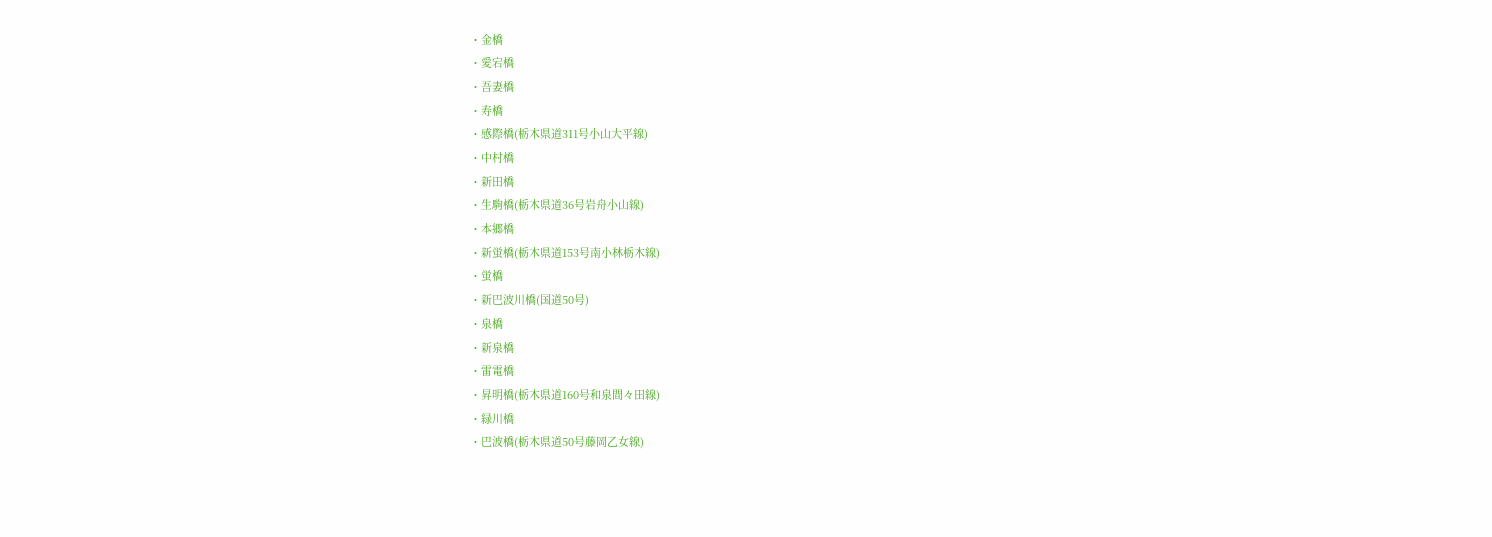・金橋
・愛宕橋
・吾妻橋
・寿橋
・感際橋(栃木県道311号小山大平線)
・中村橋
・新田橋
・生駒橋(栃木県道36号岩舟小山線)
・本郷橋
・新蛍橋(栃木県道153号南小林栃木線)
・蛍橋
・新巴波川橋(国道50号)
・泉橋
・新泉橋
・雷電橋
・昇明橋(栃木県道160号和泉間々田線)
・緑川橋
・巴波橋(栃木県道50号藤岡乙女線)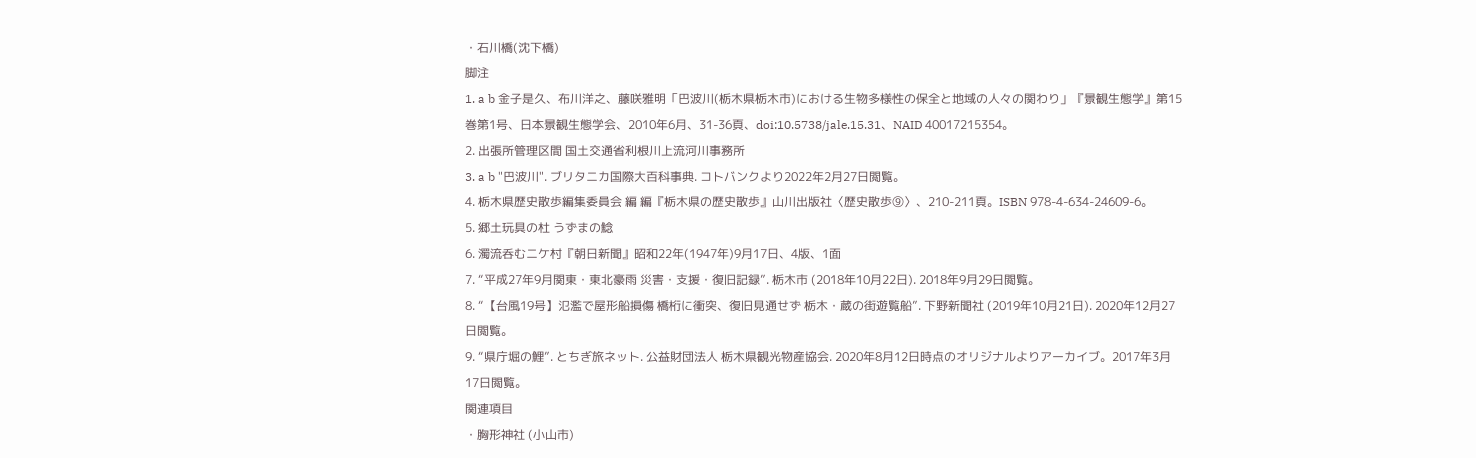・石川橋(沈下橋)
脚注
1. a b 金子是久、布川洋之、藤咲雅明「巴波川(栃木県栃木市)における生物多様性の保全と地域の人々の関わり」『景観生態学』第15巻第1号、日本景観生態学会、2010年6月、31-36頁、doi:10.5738/jale.15.31、NAID 40017215354。
2. 出張所管理区間 国土交通省利根川上流河川事務所
3. a b "巴波川". ブリタニカ国際大百科事典. コトバンクより2022年2月27日閲覧。
4. 栃木県歴史散歩編集委員会 編 編『栃木県の歴史散歩』山川出版社〈歴史散歩⑨〉、210-211頁。ISBN 978-4-634-24609-6。
5. 郷土玩具の杜 うずまの鯰
6. 濁流呑むニケ村『朝日新聞』昭和22年(1947年)9月17日、4版、1面
7. “平成27年9月関東・東北豪雨 災害・支援・復旧記録”. 栃木市 (2018年10月22日). 2018年9月29日閲覧。
8. “【台風19号】氾濫で屋形船損傷 橋桁に衝突、復旧見通せず 栃木・蔵の街遊覧船”. 下野新聞社 (2019年10月21日). 2020年12月27日閲覧。
9. “県庁堀の鯉”. とちぎ旅ネット. 公益財団法人 栃木県観光物産協会. 2020年8月12日時点のオリジナルよりアーカイブ。2017年3月17日閲覧。
関連項目
・胸形神社 (小山市)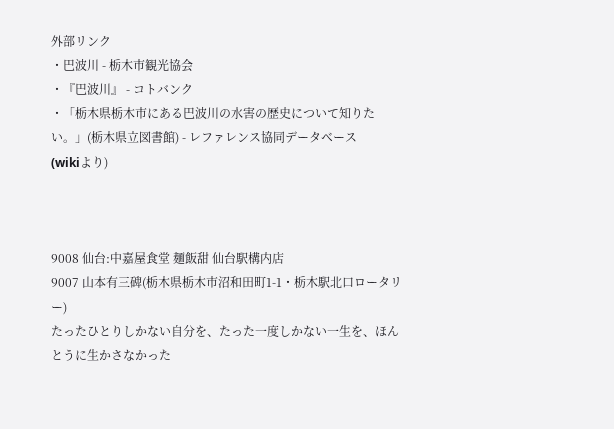外部リンク
・巴波川 - 栃木市観光協会
・『巴波川』 - コトバンク
・「栃木県栃木市にある巴波川の水害の歴史について知りたい。」(栃木県立図書館) - レファレンス協同データベース
(wikiより)



9008 仙台:中嘉屋食堂 麺飯甜 仙台駅構内店
9007 山本有三碑(栃木県栃木市沼和田町1-1・栃木駅北口ロータリー)
たったひとりしかない自分を、たった一度しかない一生を、ほんとうに生かさなかった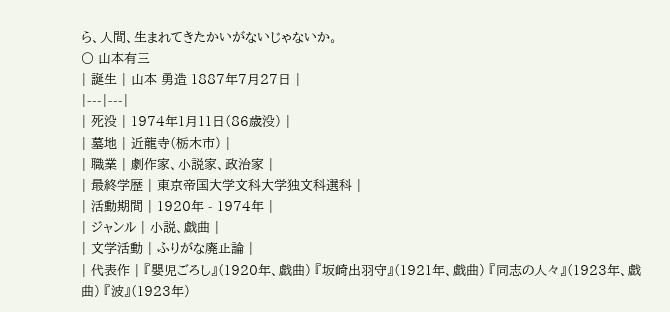ら、人間、生まれてきたかいがないじゃないか。
〇 山本有三
| 誕生 | 山本 勇造 1887年7月27日 |
|---|---|
| 死没 | 1974年1月11日(86歳没) |
| 墓地 | 近龍寺(栃木市) |
| 職業 | 劇作家、小説家、政治家 |
| 最終学歴 | 東京帝国大学文科大学独文科選科 |
| 活動期間 | 1920年 - 1974年 |
| ジャンル | 小説、戯曲 |
| 文学活動 | ふりがな廃止論 |
| 代表作 | 『嬰児ごろし』(1920年、戯曲) 『坂崎出羽守』(1921年、戯曲) 『同志の人々』(1923年、戯曲) 『波』(1923年)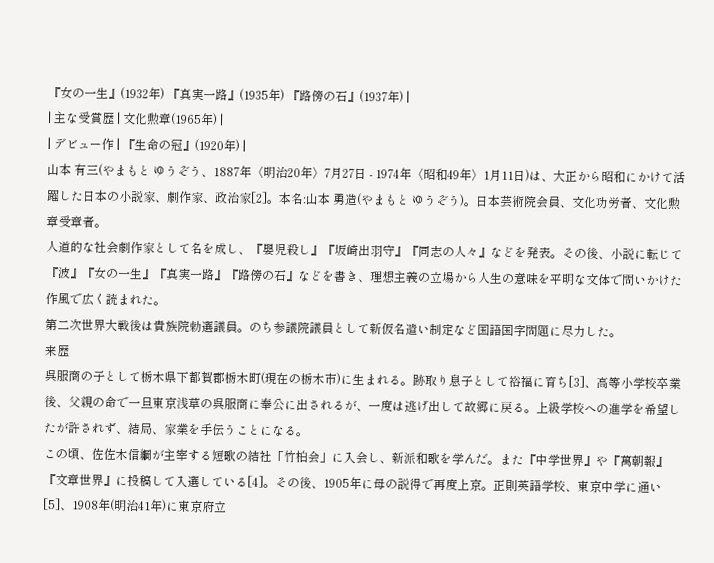『女の一生』(1932年) 『真実一路』(1935年) 『路傍の石』(1937年) |
| 主な受賞歴 | 文化勲章(1965年) |
| デビュー作 | 『生命の冠』(1920年) |
山本 有三(やまもと ゆうぞう、1887年〈明治20年〉7月27日 - 1974年〈昭和49年〉1月11日)は、大正から昭和にかけて活躍した日本の小説家、劇作家、政治家[2]。本名:山本 勇造(やまもと ゆうぞう)。日本芸術院会員、文化功労者、文化勲章受章者。
人道的な社会劇作家として名を成し、『嬰児殺し』『坂崎出羽守』『同志の人々』などを発表。その後、小説に転じて『波』『女の一生』『真実一路』『路傍の石』などを書き、理想主義の立場から人生の意味を平明な文体で問いかけた作風で広く読まれた。
第二次世界大戦後は貴族院勅選議員。のち参議院議員として新仮名遣い制定など国語国字問題に尽力した。
来歴
呉服商の子として栃木県下都賀郡栃木町(現在の栃木市)に生まれる。跡取り息子として裕福に育ち[3]、高等小学校卒業後、父親の命で一旦東京浅草の呉服商に奉公に出されるが、一度は逃げ出して故郷に戻る。上級学校への進学を希望したが許されず、結局、家業を手伝うことになる。
この頃、佐佐木信綱が主宰する短歌の結社「竹柏会」に入会し、新派和歌を学んだ。また『中学世界』や『萬朝報』『文章世界』に投稿して入選している[4]。その後、1905年に母の説得で再度上京。正則英語学校、東京中学に通い[5]、1908年(明治41年)に東京府立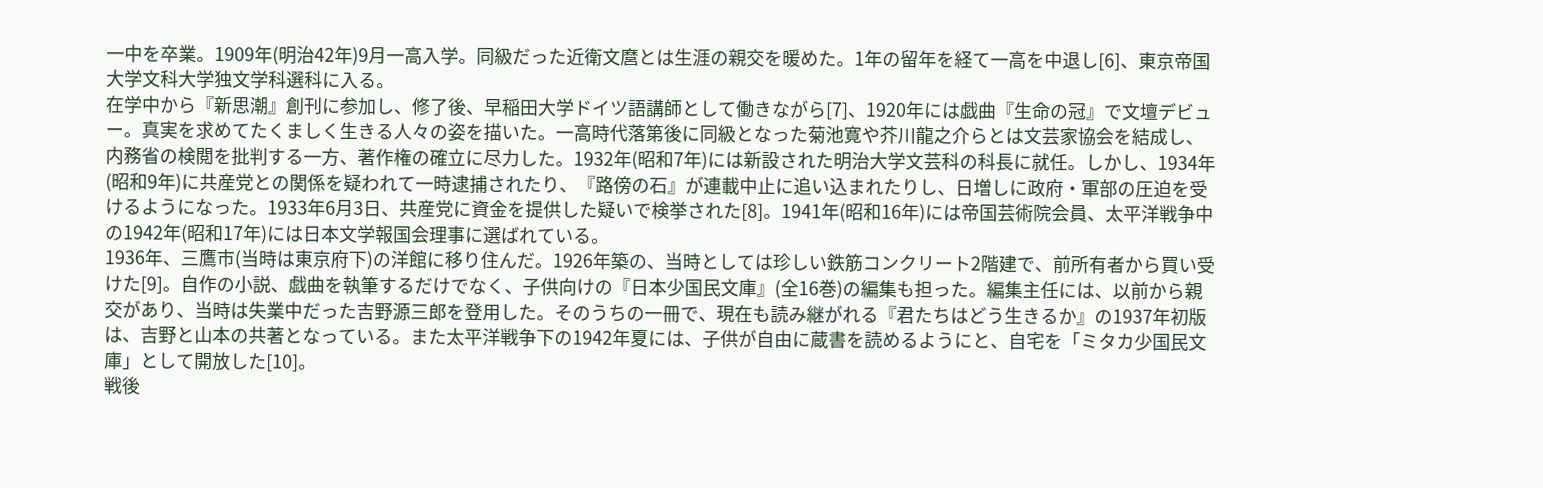一中を卒業。1909年(明治42年)9月一高入学。同級だった近衛文麿とは生涯の親交を暖めた。1年の留年を経て一高を中退し[6]、東京帝国大学文科大学独文学科選科に入る。
在学中から『新思潮』創刊に参加し、修了後、早稲田大学ドイツ語講師として働きながら[7]、1920年には戯曲『生命の冠』で文壇デビュー。真実を求めてたくましく生きる人々の姿を描いた。一高時代落第後に同級となった菊池寛や芥川龍之介らとは文芸家協会を結成し、内務省の検閲を批判する一方、著作権の確立に尽力した。1932年(昭和7年)には新設された明治大学文芸科の科長に就任。しかし、1934年(昭和9年)に共産党との関係を疑われて一時逮捕されたり、『路傍の石』が連載中止に追い込まれたりし、日増しに政府・軍部の圧迫を受けるようになった。1933年6月3日、共産党に資金を提供した疑いで検挙された[8]。1941年(昭和16年)には帝国芸術院会員、太平洋戦争中の1942年(昭和17年)には日本文学報国会理事に選ばれている。
1936年、三鷹市(当時は東京府下)の洋館に移り住んだ。1926年築の、当時としては珍しい鉄筋コンクリート2階建で、前所有者から買い受けた[9]。自作の小説、戯曲を執筆するだけでなく、子供向けの『日本少国民文庫』(全16巻)の編集も担った。編集主任には、以前から親交があり、当時は失業中だった吉野源三郎を登用した。そのうちの一冊で、現在も読み継がれる『君たちはどう生きるか』の1937年初版は、吉野と山本の共著となっている。また太平洋戦争下の1942年夏には、子供が自由に蔵書を読めるようにと、自宅を「ミタカ少国民文庫」として開放した[10]。
戦後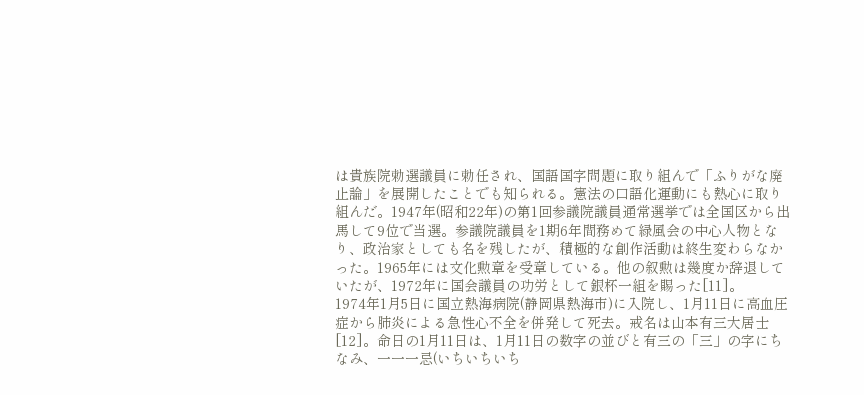は貴族院勅選議員に勅任され、国語国字問題に取り組んで「ふりがな廃止論」を展開したことでも知られる。憲法の口語化運動にも熱心に取り組んだ。1947年(昭和22年)の第1回参議院議員通常選挙では全国区から出馬して9位で当選。参議院議員を1期6年間務めて緑風会の中心人物となり、政治家としても名を残したが、積極的な創作活動は終生変わらなかった。1965年には文化勲章を受章している。他の叙勲は幾度か辞退していたが、1972年に国会議員の功労として銀杯一組を賜った[11]。
1974年1月5日に国立熱海病院(静岡県熱海市)に入院し、1月11日に高血圧症から肺炎による急性心不全を併発して死去。戒名は山本有三大居士[12]。命日の1月11日は、1月11日の数字の並びと有三の「三」の字にちなみ、一一一忌(いちいちいち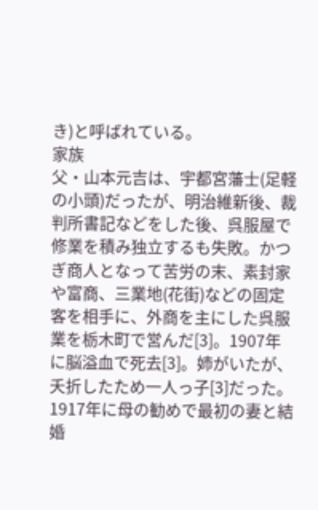き)と呼ばれている。
家族
父・山本元吉は、宇都宮藩士(足軽の小頭)だったが、明治維新後、裁判所書記などをした後、呉服屋で修業を積み独立するも失敗。かつぎ商人となって苦労の末、素封家や富商、三業地(花街)などの固定客を相手に、外商を主にした呉服業を栃木町で営んだ[3]。1907年に脳溢血で死去[3]。姉がいたが、夭折したため一人っ子[3]だった。
1917年に母の勧めで最初の妻と結婚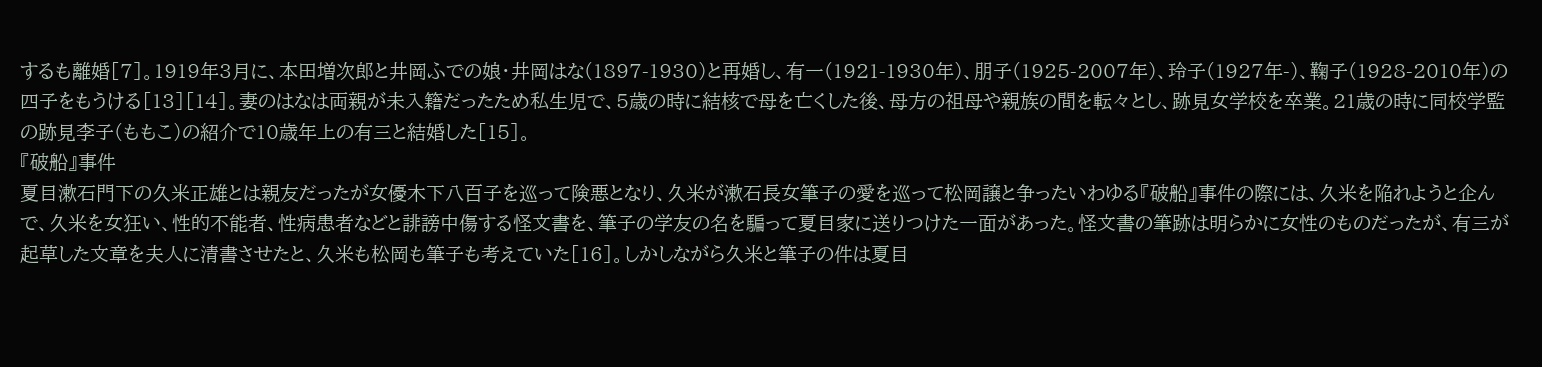するも離婚[7]。1919年3月に、本田増次郎と井岡ふでの娘・井岡はな(1897-1930)と再婚し、有一(1921-1930年)、朋子(1925-2007年)、玲子(1927年-)、鞠子(1928-2010年)の四子をもうける[13][14]。妻のはなは両親が未入籍だったため私生児で、5歳の時に結核で母を亡くした後、母方の祖母や親族の間を転々とし、跡見女学校を卒業。21歳の時に同校学監の跡見李子(ももこ)の紹介で10歳年上の有三と結婚した[15]。
『破船』事件
夏目漱石門下の久米正雄とは親友だったが女優木下八百子を巡って険悪となり、久米が漱石長女筆子の愛を巡って松岡譲と争ったいわゆる『破船』事件の際には、久米を陥れようと企んで、久米を女狂い、性的不能者、性病患者などと誹謗中傷する怪文書を、筆子の学友の名を騙って夏目家に送りつけた一面があった。怪文書の筆跡は明らかに女性のものだったが、有三が起草した文章を夫人に清書させたと、久米も松岡も筆子も考えていた[16]。しかしながら久米と筆子の件は夏目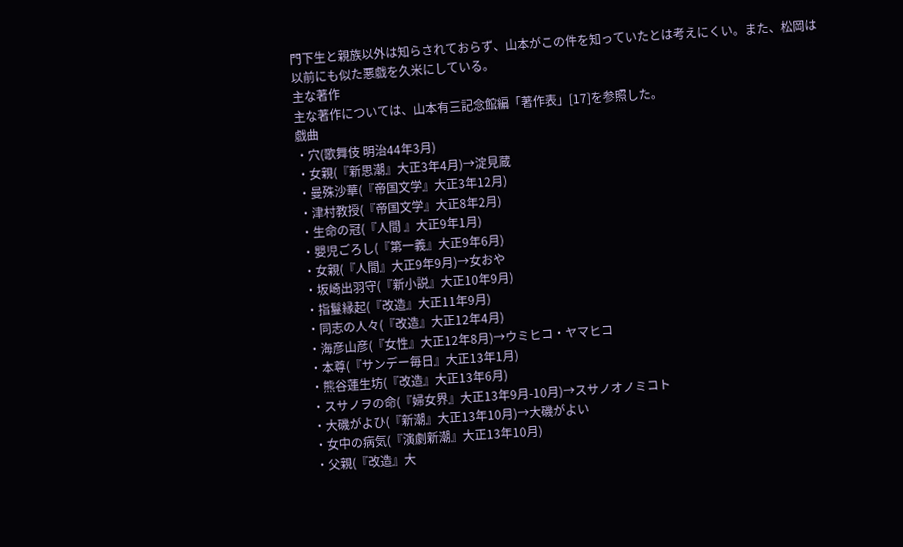門下生と親族以外は知らされておらず、山本がこの件を知っていたとは考えにくい。また、松岡は以前にも似た悪戯を久米にしている。
主な著作
主な著作については、山本有三記念館編「著作表」[17]を参照した。
戯曲
・穴(歌舞伎 明治44年3月)
・女親(『新思潮』大正3年4月)→淀見蔵
・曼殊沙華(『帝国文学』大正3年12月)
・津村教授(『帝国文学』大正8年2月)
・生命の冠(『人間 』大正9年1月)
・嬰児ごろし(『第一義』大正9年6月)
・女親(『人間』大正9年9月)→女おや
・坂崎出羽守(『新小説』大正10年9月)
・指鬘縁起(『改造』大正11年9月)
・同志の人々(『改造』大正12年4月)
・海彦山彦(『女性』大正12年8月)→ウミヒコ・ヤマヒコ
・本尊(『サンデー毎日』大正13年1月)
・熊谷蓮生坊(『改造』大正13年6月)
・スサノヲの命(『婦女界』大正13年9月-10月)→スサノオノミコト
・大磯がよひ(『新潮』大正13年10月)→大磯がよい
・女中の病気(『演劇新潮』大正13年10月)
・父親(『改造』大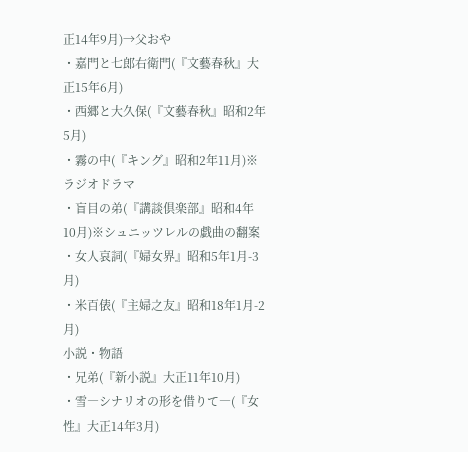正14年9月)→父おや
・嘉門と七郎右衛門(『文藝春秋』大正15年6月)
・西郷と大久保(『文藝春秋』昭和2年5月)
・霧の中(『キング』昭和2年11月)※ラジオドラマ
・盲目の弟(『講談倶楽部』昭和4年10月)※シュニッツレルの戯曲の翻案
・女人哀詞(『婦女界』昭和5年1月-3月)
・米百俵(『主婦之友』昭和18年1月-2月)
小説・物語
・兄弟(『新小説』大正11年10月)
・雪―シナリオの形を借りて―(『女性』大正14年3月)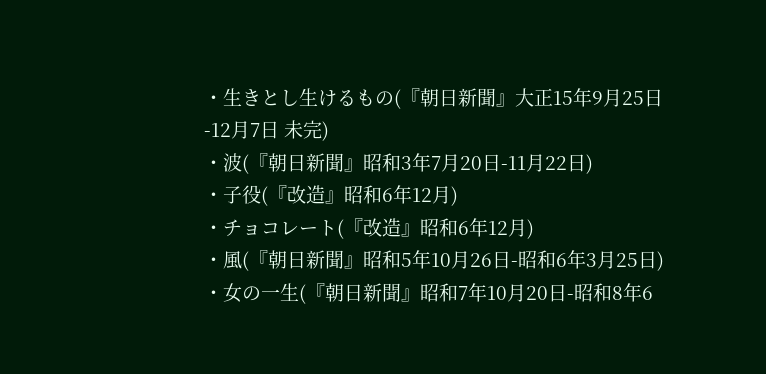・生きとし生けるもの(『朝日新聞』大正15年9月25日-12月7日 未完)
・波(『朝日新聞』昭和3年7月20日-11月22日)
・子役(『改造』昭和6年12月)
・チョコレート(『改造』昭和6年12月)
・風(『朝日新聞』昭和5年10月26日-昭和6年3月25日)
・女の一生(『朝日新聞』昭和7年10月20日-昭和8年6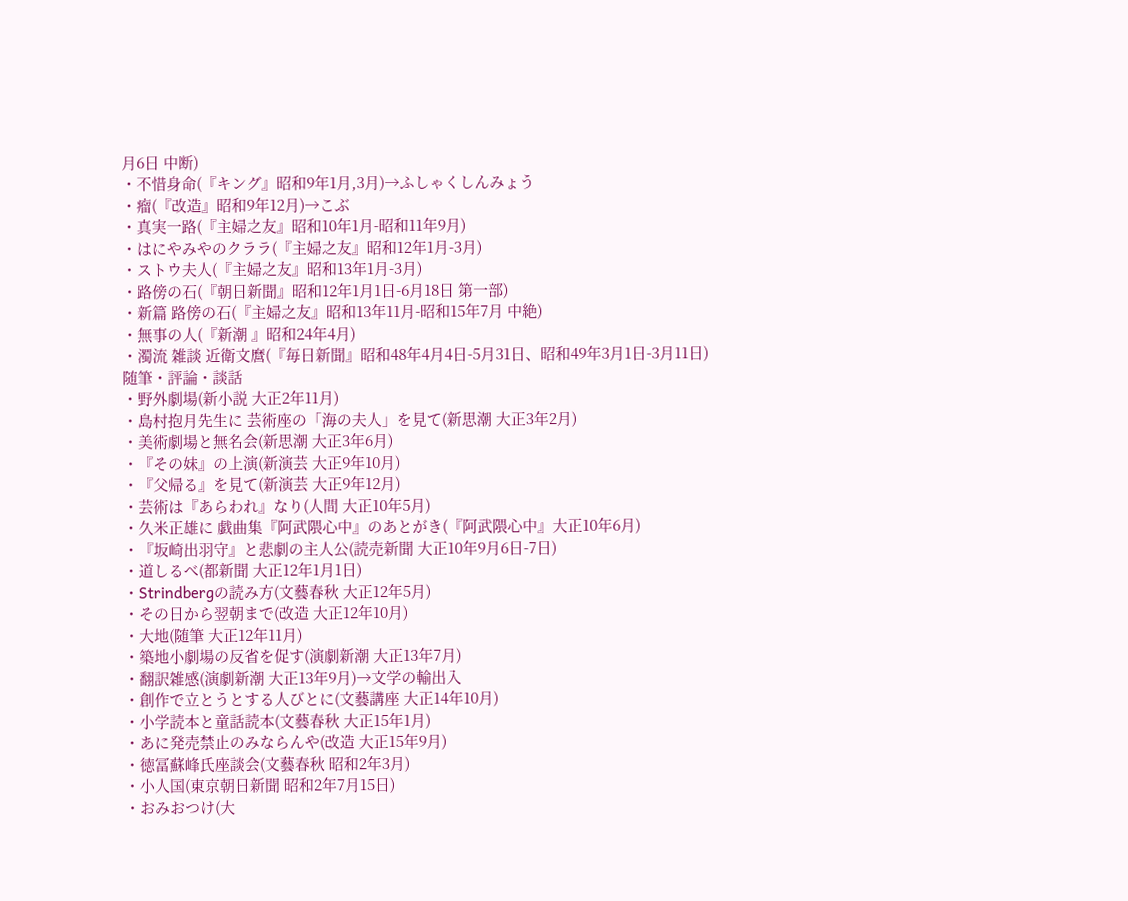月6日 中断)
・不惜身命(『キング』昭和9年1月,3月)→ふしゃくしんみょう
・瘤(『改造』昭和9年12月)→こぶ
・真実一路(『主婦之友』昭和10年1月-昭和11年9月)
・はにやみやのクララ(『主婦之友』昭和12年1月-3月)
・ストウ夫人(『主婦之友』昭和13年1月-3月)
・路傍の石(『朝日新聞』昭和12年1月1日-6月18日 第一部)
・新篇 路傍の石(『主婦之友』昭和13年11月-昭和15年7月 中絶)
・無事の人(『新潮 』昭和24年4月)
・濁流 雑談 近衛文麿(『毎日新聞』昭和48年4月4日-5月31日、昭和49年3月1日-3月11日)
随筆・評論・談話
・野外劇場(新小説 大正2年11月)
・島村抱月先生に 芸術座の「海の夫人」を見て(新思潮 大正3年2月)
・美術劇場と無名会(新思潮 大正3年6月)
・『その妹』の上演(新演芸 大正9年10月)
・『父帰る』を見て(新演芸 大正9年12月)
・芸術は『あらわれ』なり(人間 大正10年5月)
・久米正雄に 戯曲集『阿武隈心中』のあとがき(『阿武隈心中』大正10年6月)
・『坂崎出羽守』と悲劇の主人公(読売新聞 大正10年9月6日-7日)
・道しるべ(都新聞 大正12年1月1日)
・Strindbergの読み方(文藝春秋 大正12年5月)
・その日から翌朝まで(改造 大正12年10月)
・大地(随筆 大正12年11月)
・築地小劇場の反省を促す(演劇新潮 大正13年7月)
・翻訳雑感(演劇新潮 大正13年9月)→文学の輸出入
・創作で立とうとする人びとに(文藝講座 大正14年10月)
・小学読本と童話読本(文藝春秋 大正15年1月)
・あに発売禁止のみならんや(改造 大正15年9月)
・徳冨蘇峰氏座談会(文藝春秋 昭和2年3月)
・小人国(東京朝日新聞 昭和2年7月15日)
・おみおつけ(大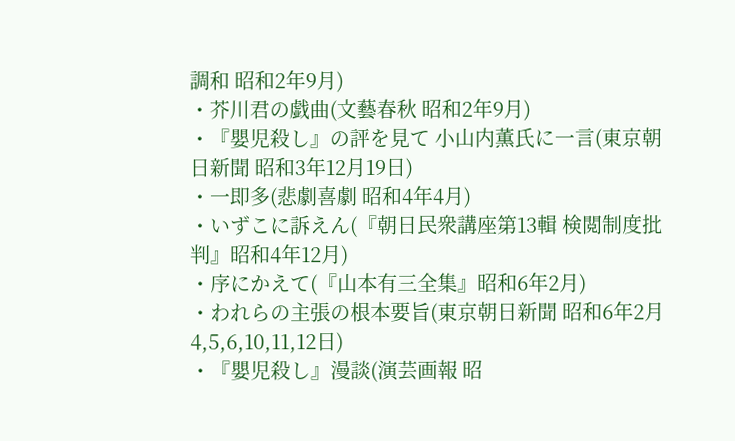調和 昭和2年9月)
・芥川君の戯曲(文藝春秋 昭和2年9月)
・『嬰児殺し』の評を見て 小山内薫氏に一言(東京朝日新聞 昭和3年12月19日)
・一即多(悲劇喜劇 昭和4年4月)
・いずこに訴えん(『朝日民衆講座第13輯 検閲制度批判』昭和4年12月)
・序にかえて(『山本有三全集』昭和6年2月)
・われらの主張の根本要旨(東京朝日新聞 昭和6年2月4,5,6,10,11,12日)
・『嬰児殺し』漫談(演芸画報 昭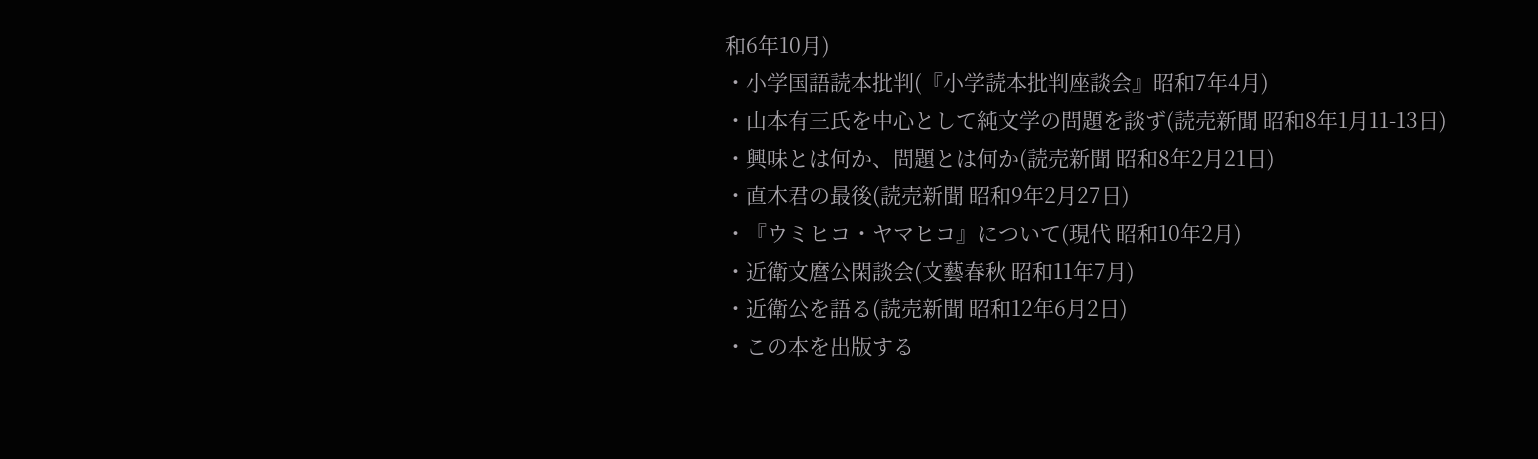和6年10月)
・小学国語読本批判(『小学読本批判座談会』昭和7年4月)
・山本有三氏を中心として純文学の問題を談ず(読売新聞 昭和8年1月11-13日)
・興味とは何か、問題とは何か(読売新聞 昭和8年2月21日)
・直木君の最後(読売新聞 昭和9年2月27日)
・『ウミヒコ・ヤマヒコ』について(現代 昭和10年2月)
・近衛文麿公閑談会(文藝春秋 昭和11年7月)
・近衛公を語る(読売新聞 昭和12年6月2日)
・この本を出版する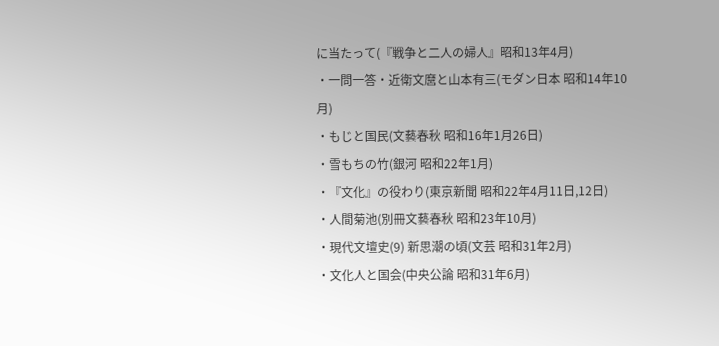に当たって(『戦争と二人の婦人』昭和13年4月)
・一問一答・近衛文麿と山本有三(モダン日本 昭和14年10月)
・もじと国民(文藝春秋 昭和16年1月26日)
・雪もちの竹(銀河 昭和22年1月)
・『文化』の役わり(東京新聞 昭和22年4月11日,12日)
・人間菊池(別冊文藝春秋 昭和23年10月)
・現代文壇史(9) 新思潮の頃(文芸 昭和31年2月)
・文化人と国会(中央公論 昭和31年6月)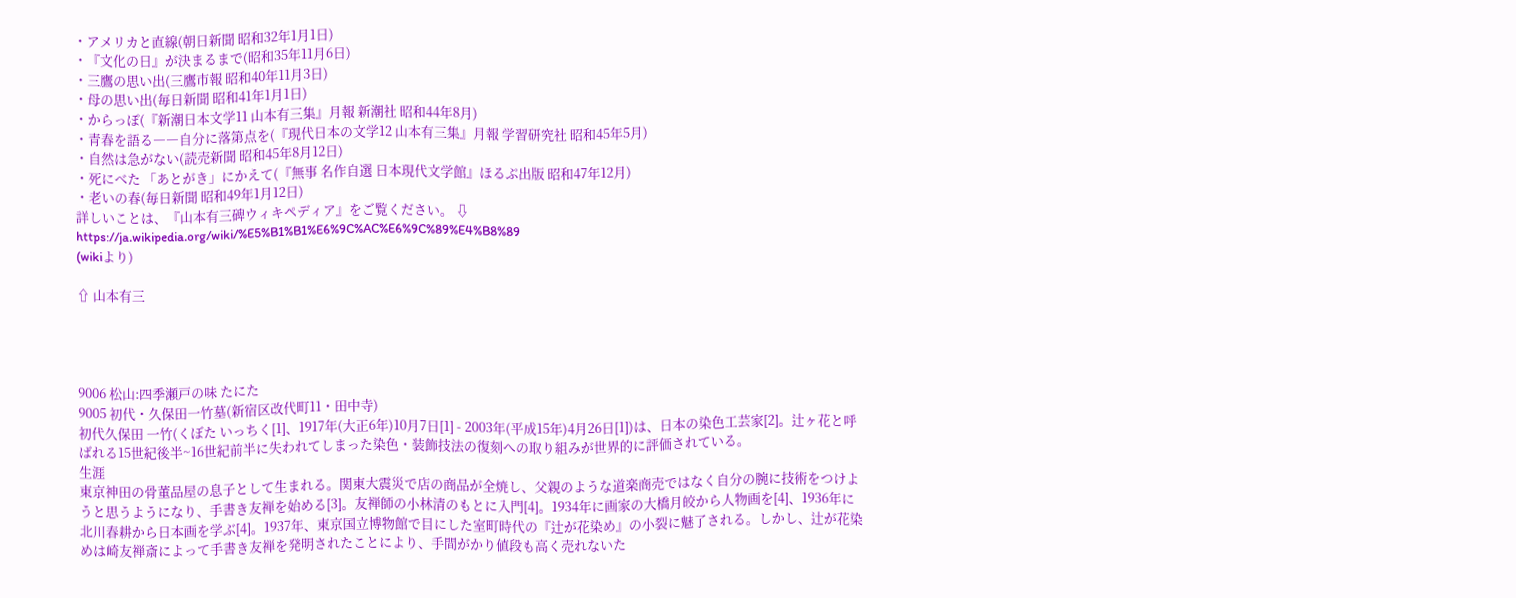・アメリカと直線(朝日新聞 昭和32年1月1日)
・『文化の日』が決まるまで(昭和35年11月6日)
・三鷹の思い出(三鷹市報 昭和40年11月3日)
・母の思い出(毎日新聞 昭和41年1月1日)
・からっぽ(『新潮日本文学11 山本有三集』月報 新潮社 昭和44年8月)
・青春を語る――自分に落第点を(『現代日本の文学12 山本有三集』月報 学習研究社 昭和45年5月)
・自然は急がない(読売新聞 昭和45年8月12日)
・死にべた 「あとがき」にかえて(『無事 名作自選 日本現代文学館』ほるぷ出版 昭和47年12月)
・老いの春(毎日新聞 昭和49年1月12日)
詳しいことは、『山本有三碑ウィキペディア』をご覧ください。 ⇩
https://ja.wikipedia.org/wiki/%E5%B1%B1%E6%9C%AC%E6%9C%89%E4%B8%89
(wikiより)

⇧ 山本有三




9006 松山:四季瀬戸の味 たにた
9005 初代・久保田一竹墓(新宿区改代町11・田中寺)
初代久保田 一竹(くぼた いっちく[1]、1917年(大正6年)10月7日[1] - 2003年(平成15年)4月26日[1])は、日本の染色工芸家[2]。辻ヶ花と呼ばれる15世紀後半~16世紀前半に失われてしまった染色・装飾技法の復刻への取り組みが世界的に評価されている。
生涯
東京神田の骨董品屋の息子として生まれる。関東大震災で店の商品が全焼し、父親のような道楽商売ではなく自分の腕に技術をつけようと思うようになり、手書き友禅を始める[3]。友禅師の小林清のもとに入門[4]。1934年に画家の大橋月皎から人物画を[4]、1936年に北川春耕から日本画を学ぶ[4]。1937年、東京国立博物館で目にした室町時代の『辻が花染め』の小裂に魅了される。しかし、辻が花染めは崎友禅斎によって手書き友禅を発明されたことにより、手間がかり値段も高く売れないた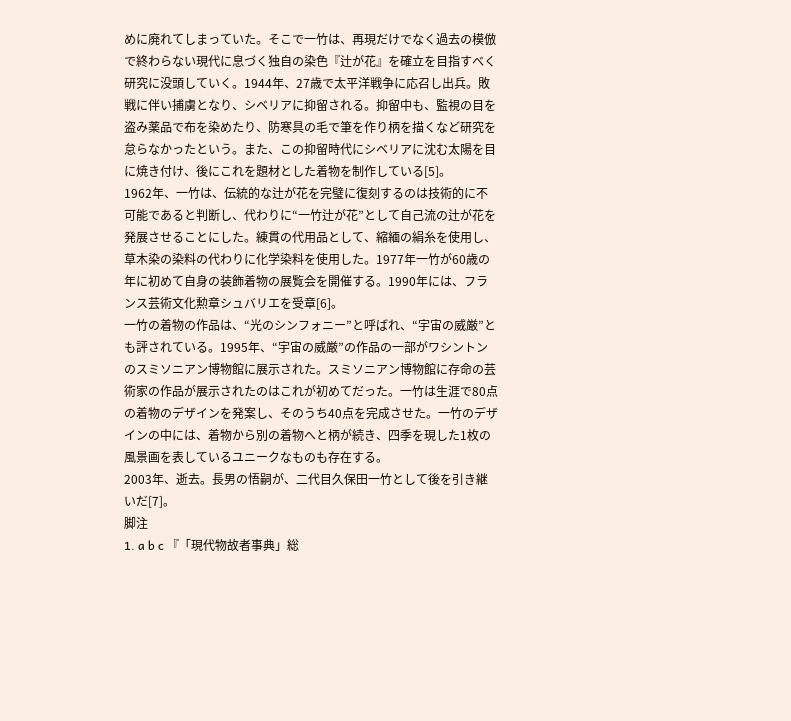めに廃れてしまっていた。そこで一竹は、再現だけでなく過去の模倣で終わらない現代に息づく独自の染色『辻が花』を確立を目指すべく研究に没頭していく。1944年、27歳で太平洋戦争に応召し出兵。敗戦に伴い捕虜となり、シベリアに抑留される。抑留中も、監視の目を盗み薬品で布を染めたり、防寒具の毛で筆を作り柄を描くなど研究を怠らなかったという。また、この抑留時代にシベリアに沈む太陽を目に焼き付け、後にこれを題材とした着物を制作している[5]。
1962年、一竹は、伝統的な辻が花を完璧に復刻するのは技術的に不可能であると判断し、代わりに“一竹辻が花”として自己流の辻が花を発展させることにした。練貫の代用品として、縮緬の絹糸を使用し、草木染の染料の代わりに化学染料を使用した。1977年一竹が60歳の年に初めて自身の装飾着物の展覧会を開催する。1990年には、フランス芸術文化勲章シュバリエを受章[6]。
一竹の着物の作品は、“光のシンフォニー”と呼ばれ、“宇宙の威厳”とも評されている。1995年、“宇宙の威厳”の作品の一部がワシントンのスミソニアン博物館に展示された。スミソニアン博物館に存命の芸術家の作品が展示されたのはこれが初めてだった。一竹は生涯で80点の着物のデザインを発案し、そのうち40点を完成させた。一竹のデザインの中には、着物から別の着物へと柄が続き、四季を現した1枚の風景画を表しているユニークなものも存在する。
2003年、逝去。長男の悟嗣が、二代目久保田一竹として後を引き継いだ[7]。
脚注
1. a b c 『「現代物故者事典」総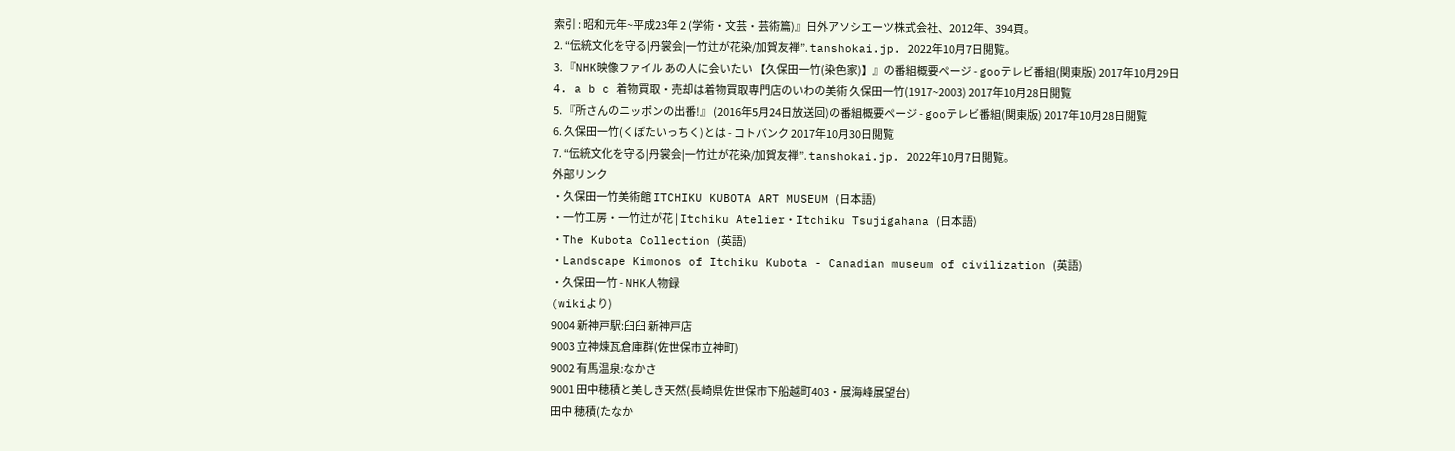索引 : 昭和元年~平成23年 2 (学術・文芸・芸術篇)』日外アソシエーツ株式会社、2012年、394頁。
2. “伝統文化を守る|丹裳会|一竹辻が花染/加賀友禅”. tanshokai.jp. 2022年10月7日閲覧。
3. 『NHK映像ファイル あの人に会いたい 【久保田一竹(染色家)】』の番組概要ページ - gooテレビ番組(関東版) 2017年10月29日
4. a b c 着物買取・売却は着物買取専門店のいわの美術 久保田一竹(1917~2003) 2017年10月28日閲覧
5. 『所さんのニッポンの出番!』 (2016年5月24日放送回)の番組概要ページ - gooテレビ番組(関東版) 2017年10月28日閲覧
6. 久保田一竹(くぼたいっちく)とは - コトバンク 2017年10月30日閲覧
7. “伝統文化を守る|丹裳会|一竹辻が花染/加賀友禅”. tanshokai.jp. 2022年10月7日閲覧。
外部リンク
・久保田一竹美術館 ITCHIKU KUBOTA ART MUSEUM (日本語)
・一竹工房・一竹辻が花 | Itchiku Atelier・Itchiku Tsujigahana (日本語)
・The Kubota Collection (英語)
・Landscape Kimonos of Itchiku Kubota - Canadian museum of civilization (英語)
・久保田一竹 - NHK人物録
(wikiより)
9004 新神戸駅:臼臼 新神戸店
9003 立神煉瓦倉庫群(佐世保市立神町)
9002 有馬温泉:なかさ
9001 田中穂積と美しき天然(長崎県佐世保市下船越町403・展海峰展望台)
田中 穂積(たなか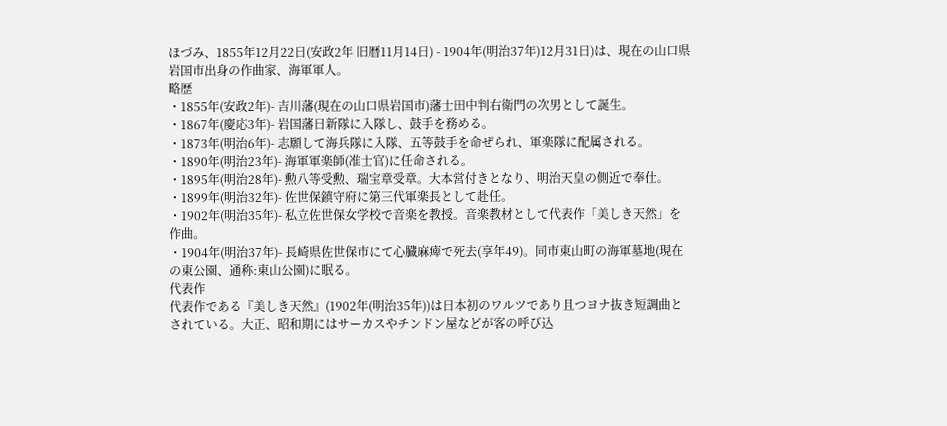ほづみ、1855年12月22日(安政2年 旧暦11月14日) - 1904年(明治37年)12月31日)は、現在の山口県岩国市出身の作曲家、海軍軍人。
略歴
・1855年(安政2年)- 吉川藩(現在の山口県岩国市)藩士田中判右衛門の次男として誕生。
・1867年(慶応3年)- 岩国藩日新隊に入隊し、鼓手を務める。
・1873年(明治6年)- 志願して海兵隊に入隊、五等鼓手を命ぜられ、軍楽隊に配属される。
・1890年(明治23年)- 海軍軍楽師(准士官)に任命される。
・1895年(明治28年)- 勲八等受勲、瑞宝章受章。大本営付きとなり、明治天皇の側近で奉仕。
・1899年(明治32年)- 佐世保鎮守府に第三代軍楽長として赴任。
・1902年(明治35年)- 私立佐世保女学校で音楽を教授。音楽教材として代表作「美しき天然」を作曲。
・1904年(明治37年)- 長崎県佐世保市にて心臓麻痺で死去(享年49)。同市東山町の海軍墓地(現在の東公園、通称:東山公園)に眠る。
代表作
代表作である『美しき天然』(1902年(明治35年))は日本初のワルツであり且つヨナ抜き短調曲とされている。大正、昭和期にはサーカスやチンドン屋などが客の呼び込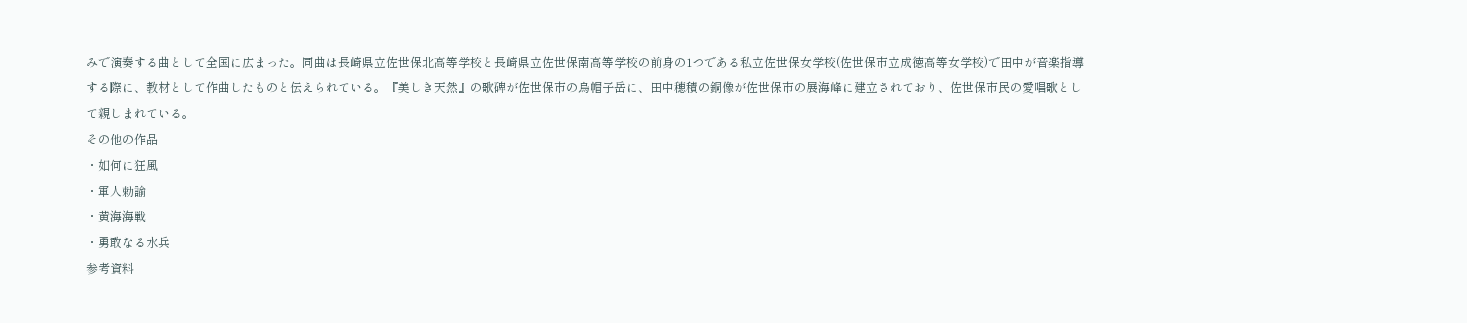みで演奏する曲として全国に広まった。同曲は長崎県立佐世保北高等学校と長崎県立佐世保南高等学校の前身の1つである私立佐世保女学校(佐世保市立成徳高等女学校)で田中が音楽指導する際に、教材として作曲したものと伝えられている。『美しき天然』の歌碑が佐世保市の烏帽子岳に、田中穂積の銅像が佐世保市の展海峰に建立されており、佐世保市民の愛唱歌として親しまれている。
その他の作品
・如何に狂風
・軍人勅諭
・黄海海戦
・勇敢なる水兵
参考資料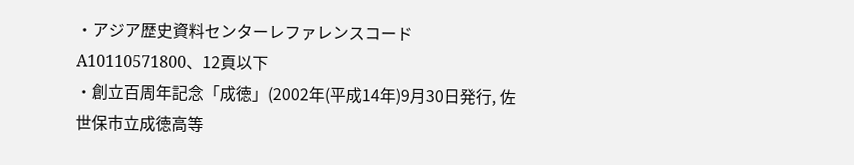・アジア歴史資料センターレファレンスコードA10110571800、12頁以下
・創立百周年記念「成徳」(2002年(平成14年)9月30日発行, 佐世保市立成徳高等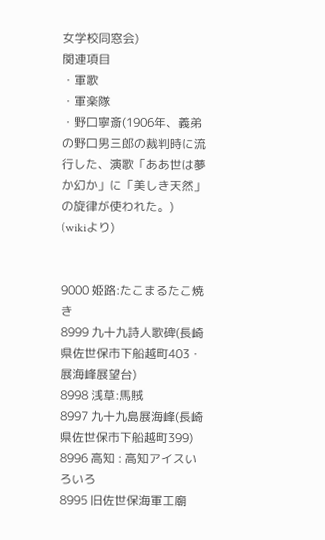女学校同窓会)
関連項目
・軍歌
・軍楽隊
・野口寧斎(1906年、義弟の野口男三郎の裁判時に流行した、演歌「ああ世は夢か幻か」に「美しき天然」の旋律が使われた。)
(wikiより)


9000 姫路:たこまるたこ焼き
8999 九十九詩人歌碑(長崎県佐世保市下船越町403・展海峰展望台)
8998 浅草:馬賊
8997 九十九島展海峰(長崎県佐世保市下船越町399)
8996 高知 : 高知アイスいろいろ
8995 旧佐世保海軍工廟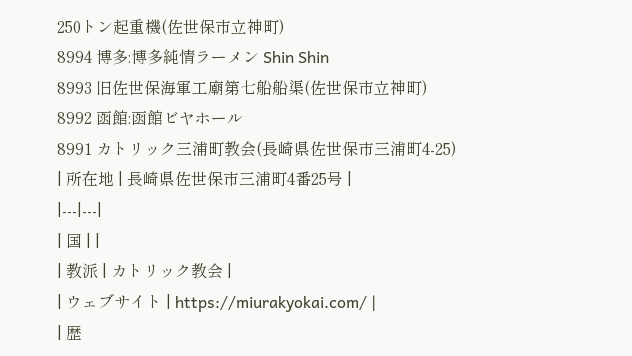250トン起重機(佐世保市立神町)
8994 博多:博多純情ラーメン Shin Shin
8993 旧佐世保海軍工廟第七船船渠(佐世保市立神町)
8992 函館:函館ビヤホール
8991 カトリック三浦町教会(長崎県佐世保市三浦町4-25)
| 所在地 | 長崎県佐世保市三浦町4番25号 |
|---|---|
| 国 | |
| 教派 | カトリック教会 |
| ウェブサイト | https://miurakyokai.com/ |
| 歴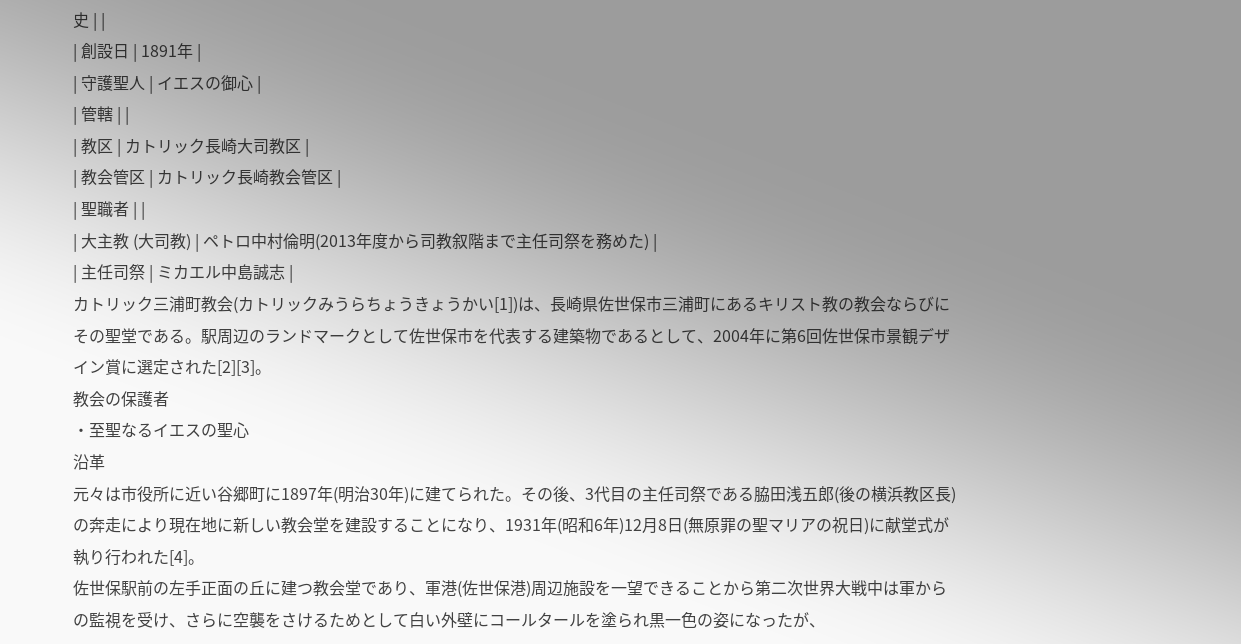史 | |
| 創設日 | 1891年 |
| 守護聖人 | イエスの御心 |
| 管轄 | |
| 教区 | カトリック長崎大司教区 |
| 教会管区 | カトリック長崎教会管区 |
| 聖職者 | |
| 大主教 (大司教) | ペトロ中村倫明(2013年度から司教叙階まで主任司祭を務めた) |
| 主任司祭 | ミカエル中島誠志 |
カトリック三浦町教会(カトリックみうらちょうきょうかい[1])は、長崎県佐世保市三浦町にあるキリスト教の教会ならびにその聖堂である。駅周辺のランドマークとして佐世保市を代表する建築物であるとして、2004年に第6回佐世保市景観デザイン賞に選定された[2][3]。
教会の保護者
・至聖なるイエスの聖心
沿革
元々は市役所に近い谷郷町に1897年(明治30年)に建てられた。その後、3代目の主任司祭である脇田浅五郎(後の横浜教区長)の奔走により現在地に新しい教会堂を建設することになり、1931年(昭和6年)12月8日(無原罪の聖マリアの祝日)に献堂式が執り行われた[4]。
佐世保駅前の左手正面の丘に建つ教会堂であり、軍港(佐世保港)周辺施設を一望できることから第二次世界大戦中は軍からの監視を受け、さらに空襲をさけるためとして白い外壁にコールタールを塗られ黒一色の姿になったが、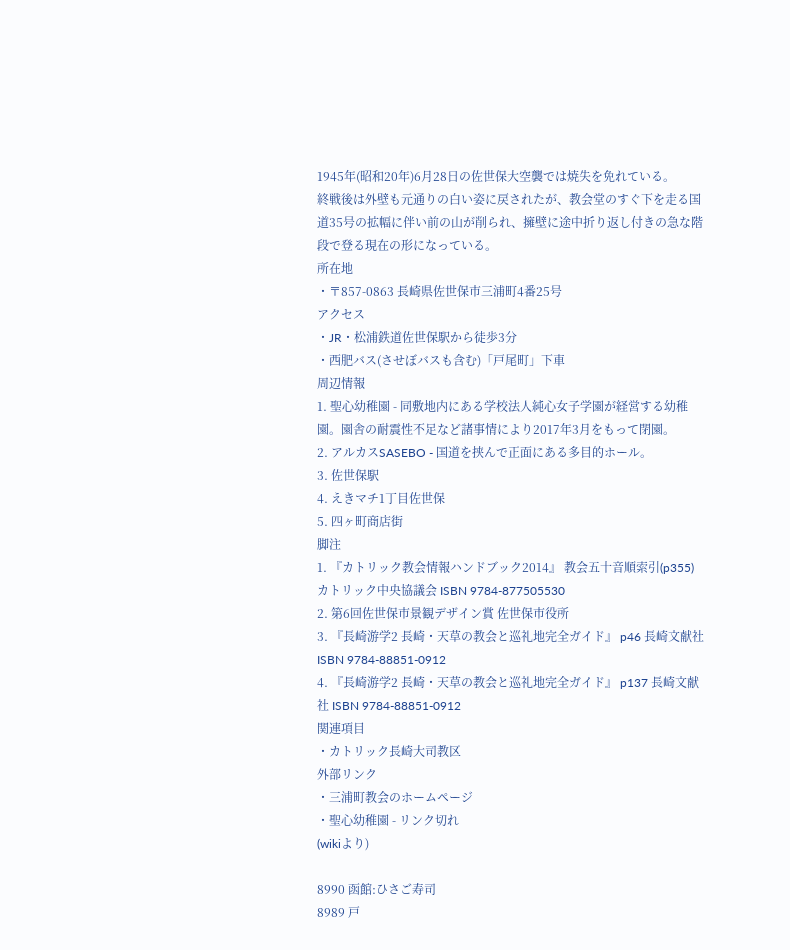1945年(昭和20年)6月28日の佐世保大空襲では焼失を免れている。
終戦後は外壁も元通りの白い姿に戻されたが、教会堂のすぐ下を走る国道35号の拡幅に伴い前の山が削られ、擁壁に途中折り返し付きの急な階段で登る現在の形になっている。
所在地
・〒857-0863 長崎県佐世保市三浦町4番25号
アクセス
・JR・松浦鉄道佐世保駅から徒歩3分
・西肥バス(させぼバスも含む)「戸尾町」下車
周辺情報
1. 聖心幼稚園 - 同敷地内にある学校法人純心女子学園が経営する幼稚園。園舎の耐震性不足など諸事情により2017年3月をもって閉園。
2. アルカスSASEBO - 国道を挟んで正面にある多目的ホール。
3. 佐世保駅
4. えきマチ1丁目佐世保
5. 四ヶ町商店街
脚注
1. 『カトリック教会情報ハンドブック2014』 教会五十音順索引(p355) カトリック中央協議会 ISBN 9784-877505530
2. 第6回佐世保市景観デザイン賞 佐世保市役所
3. 『長崎游学2 長崎・天草の教会と巡礼地完全ガイド』 p46 長崎文献社 ISBN 9784-88851-0912
4. 『長崎游学2 長崎・天草の教会と巡礼地完全ガイド』 p137 長崎文献社 ISBN 9784-88851-0912
関連項目
・カトリック長崎大司教区
外部リンク
・三浦町教会のホームページ
・聖心幼稚園 - リンク切れ
(wikiより)

8990 函館:ひさご寿司
8989 戸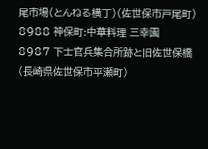尾市場(とんねる横丁)(佐世保市戸尾町)
8988 神保町:中華料理 三幸園
8987 下士官兵集合所跡と旧佐世保橋(長崎県佐世保市平瀬町)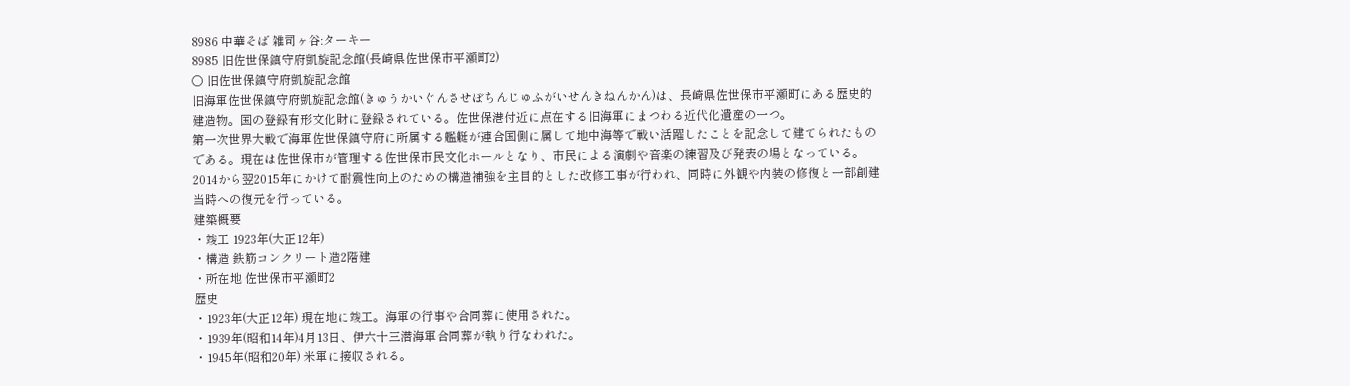8986 中華そば 雑司ヶ谷:ターキー
8985 旧佐世保鎮守府凱旋記念館(長崎県佐世保市平瀬町2)
〇 旧佐世保鎮守府凱旋記念館
旧海軍佐世保鎮守府凱旋記念館(きゅうかいぐんさせぼちんじゅふがいせんきねんかん)は、長崎県佐世保市平瀬町にある歴史的建造物。国の登録有形文化財に登録されている。佐世保港付近に点在する旧海軍にまつわる近代化遺産の一つ。
第一次世界大戦で海軍佐世保鎮守府に所属する艦艇が連合国側に属して地中海等で戦い活躍したことを記念して建てられたものである。現在は佐世保市が管理する佐世保市民文化ホールとなり、市民による演劇や音楽の練習及び発表の場となっている。 2014から翌2015年にかけて耐震性向上のための構造補強を主目的とした改修工事が行われ、同時に外観や内装の修復と一部創建当時への復元を行っている。
建築概要
・竣工 1923年(大正12年)
・構造 鉄筋コンクリート造2階建
・所在地 佐世保市平瀬町2
歴史
・1923年(大正12年) 現在地に竣工。海軍の行事や合同葬に使用された。
・1939年(昭和14年)4月13日、伊六十三潜海軍合同葬が執り行なわれた。
・1945年(昭和20年) 米軍に接収される。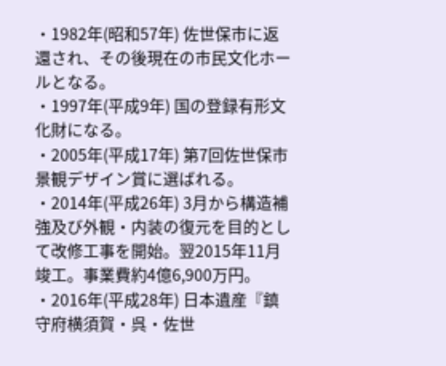・1982年(昭和57年) 佐世保市に返還され、その後現在の市民文化ホールとなる。
・1997年(平成9年) 国の登録有形文化財になる。
・2005年(平成17年) 第7回佐世保市景観デザイン賞に選ばれる。
・2014年(平成26年) 3月から構造補強及び外観・内装の復元を目的として改修工事を開始。翌2015年11月竣工。事業費約4億6,900万円。
・2016年(平成28年) 日本遺産『鎮守府横須賀・呉・佐世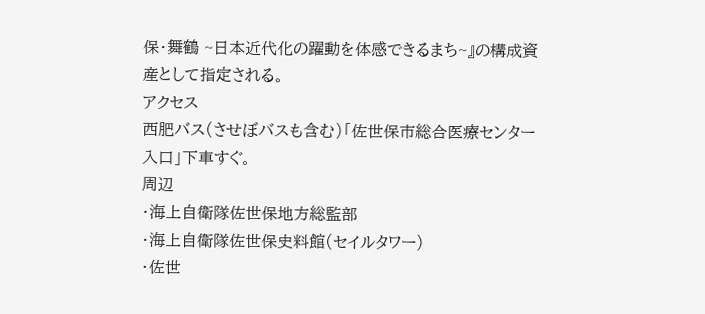保・舞鶴 ~日本近代化の躍動を体感できるまち~』の構成資産として指定される。
アクセス
西肥バス(させぼバスも含む)「佐世保市総合医療センター入口」下車すぐ。
周辺
・海上自衛隊佐世保地方総監部
・海上自衛隊佐世保史料館(セイルタワー)
・佐世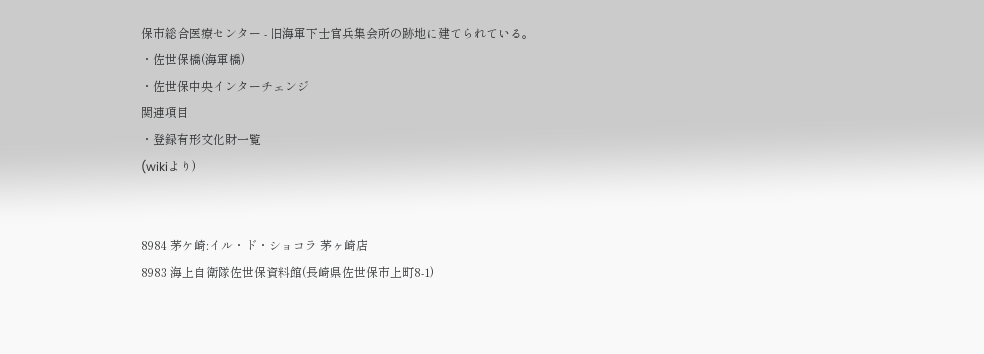保市総合医療センター - 旧海軍下士官兵集会所の跡地に建てられている。
・佐世保橋(海軍橋)
・佐世保中央インターチェンジ
関連項目
・登録有形文化財一覧
(wikiより)


8984 茅ケ崎:イル・ド・ショコラ 茅ヶ崎店
8983 海上自衛隊佐世保資料館(長崎県佐世保市上町8-1)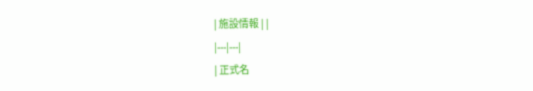| 施設情報 | |
|---|---|
| 正式名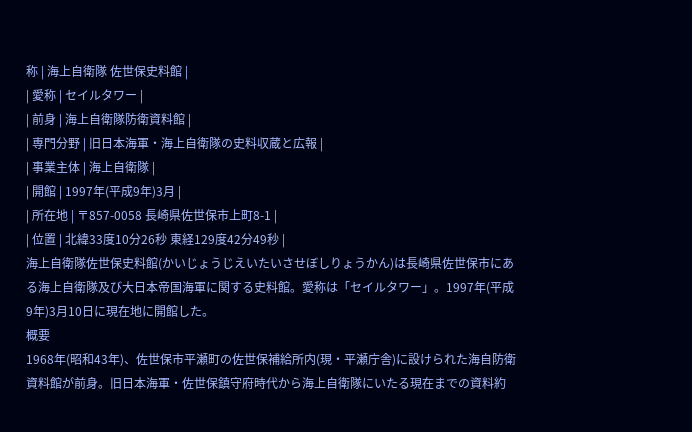称 | 海上自衛隊 佐世保史料館 |
| 愛称 | セイルタワー |
| 前身 | 海上自衛隊防衛資料館 |
| 専門分野 | 旧日本海軍・海上自衛隊の史料収蔵と広報 |
| 事業主体 | 海上自衛隊 |
| 開館 | 1997年(平成9年)3月 |
| 所在地 | 〒857-0058 長崎県佐世保市上町8-1 |
| 位置 | 北緯33度10分26秒 東経129度42分49秒 |
海上自衛隊佐世保史料館(かいじょうじえいたいさせぼしりょうかん)は長崎県佐世保市にある海上自衛隊及び大日本帝国海軍に関する史料館。愛称は「セイルタワー」。1997年(平成9年)3月10日に現在地に開館した。
概要
1968年(昭和43年)、佐世保市平瀬町の佐世保補給所内(現・平瀬庁舎)に設けられた海自防衛資料館が前身。旧日本海軍・佐世保鎮守府時代から海上自衛隊にいたる現在までの資料約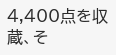4,400点を収蔵、そ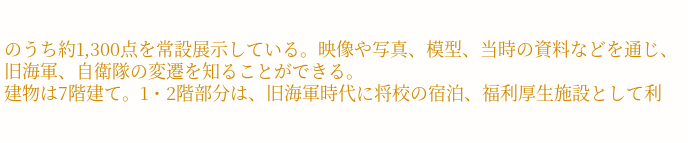のうち約1,300点を常設展示している。映像や写真、模型、当時の資料などを通じ、旧海軍、自衛隊の変遷を知ることができる。
建物は7階建て。1・2階部分は、旧海軍時代に将校の宿泊、福利厚生施設として利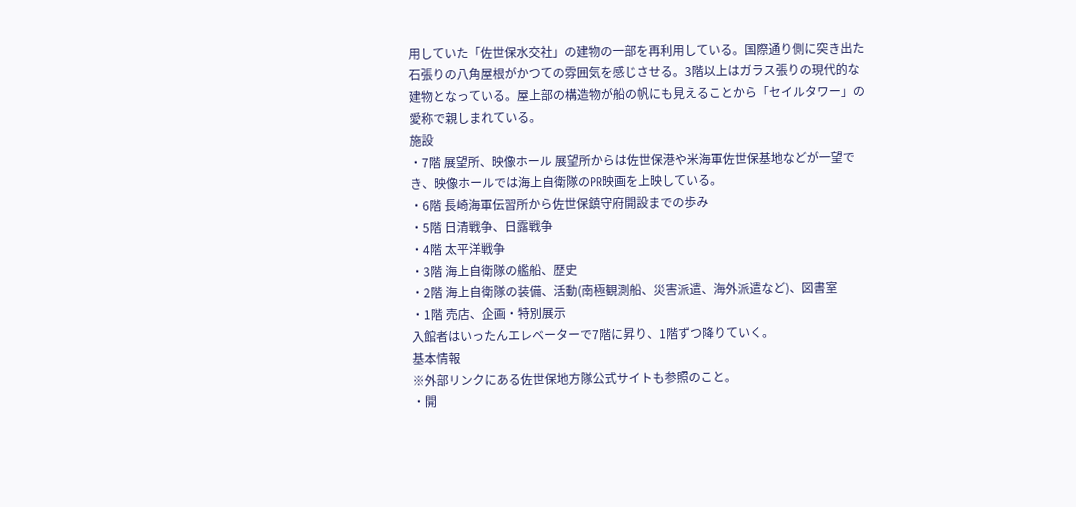用していた「佐世保水交社」の建物の一部を再利用している。国際通り側に突き出た石張りの八角屋根がかつての雰囲気を感じさせる。3階以上はガラス張りの現代的な建物となっている。屋上部の構造物が船の帆にも見えることから「セイルタワー」の愛称で親しまれている。
施設
・7階 展望所、映像ホール 展望所からは佐世保港や米海軍佐世保基地などが一望でき、映像ホールでは海上自衛隊のPR映画を上映している。
・6階 長崎海軍伝習所から佐世保鎮守府開設までの歩み
・5階 日清戦争、日露戦争
・4階 太平洋戦争
・3階 海上自衛隊の艦船、歴史
・2階 海上自衛隊の装備、活動(南極観測船、災害派遣、海外派遣など)、図書室
・1階 売店、企画・特別展示
入館者はいったんエレベーターで7階に昇り、1階ずつ降りていく。
基本情報
※外部リンクにある佐世保地方隊公式サイトも参照のこと。
・開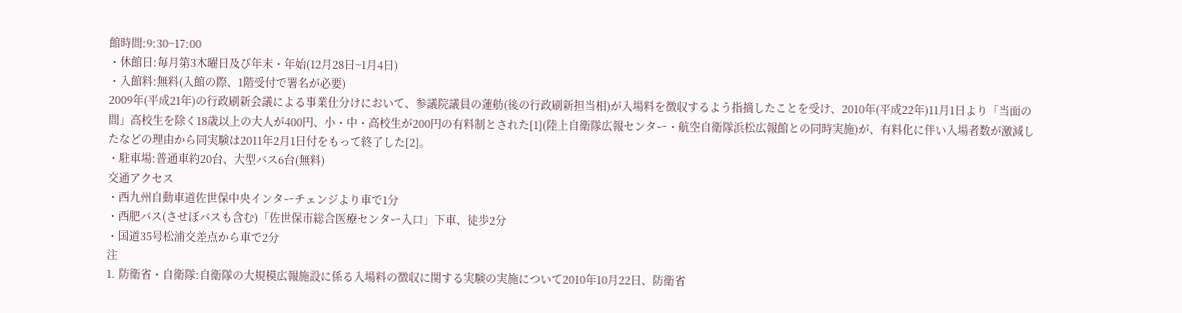館時間:9:30~17:00
・休館日:毎月第3木曜日及び年末・年始(12月28日~1月4日)
・入館料:無料(入館の際、1階受付で署名が必要)
2009年(平成21年)の行政刷新会議による事業仕分けにおいて、参議院議員の蓮舫(後の行政刷新担当相)が入場料を徴収するよう指摘したことを受け、2010年(平成22年)11月1日より「当面の間」高校生を除く18歳以上の大人が400円、小・中・高校生が200円の有料制とされた[1](陸上自衛隊広報センター・航空自衛隊浜松広報館との同時実施)が、有料化に伴い入場者数が激減したなどの理由から同実験は2011年2月1日付をもって終了した[2]。
・駐車場:普通車約20台、大型バス6台(無料)
交通アクセス
・西九州自動車道佐世保中央インターチェンジより車で1分
・西肥バス(させぼバスも含む)「佐世保市総合医療センター入口」下車、徒歩2分
・国道35号松浦交差点から車で2分
注
1. 防衛省・自衛隊:自衛隊の大規模広報施設に係る入場料の徴収に関する実験の実施について2010年10月22日、防衛省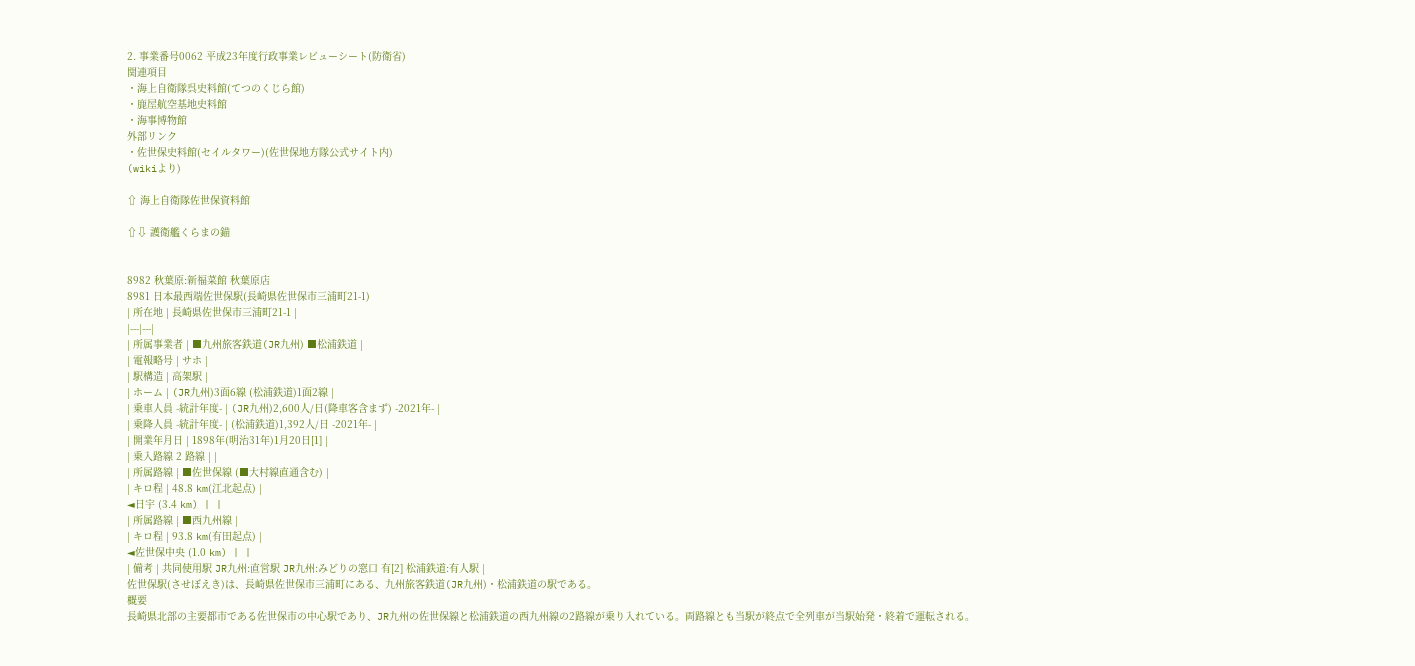2. 事業番号0062 平成23年度行政事業レビューシート(防衛省)
関連項目
・海上自衛隊呉史料館(てつのくじら館)
・鹿屋航空基地史料館
・海事博物館
外部リンク
・佐世保史料館(セイルタワー)(佐世保地方隊公式サイト内)
(wikiより)

⇧ 海上自衛隊佐世保資料館

⇧⇩ 護衛艦くらまの錨


8982 秋葉原:新福菜館 秋葉原店
8981 日本最西端佐世保駅(長崎県佐世保市三浦町21-1)
| 所在地 | 長崎県佐世保市三浦町21-1 |
|---|---|
| 所属事業者 | ■九州旅客鉄道(JR九州) ■松浦鉄道 |
| 電報略号 | サホ |
| 駅構造 | 高架駅 |
| ホーム | (JR九州)3面6線 (松浦鉄道)1面2線 |
| 乗車人員 -統計年度- | (JR九州)2,600人/日(降車客含まず) -2021年- |
| 乗降人員 -統計年度- | (松浦鉄道)1,392人/日 -2021年- |
| 開業年月日 | 1898年(明治31年)1月20日[1] |
| 乗入路線 2 路線 | |
| 所属路線 | ■佐世保線 (■大村線直通含む) |
| キロ程 | 48.8 km(江北起点) |
◄日宇 (3.4 km) | |
| 所属路線 | ■西九州線 |
| キロ程 | 93.8 km(有田起点) |
◄佐世保中央 (1.0 km) | |
| 備考 | 共同使用駅 JR九州:直営駅 JR九州:みどりの窓口 有[2] 松浦鉄道:有人駅 |
佐世保駅(させぼえき)は、長崎県佐世保市三浦町にある、九州旅客鉄道(JR九州)・松浦鉄道の駅である。
概要
長崎県北部の主要都市である佐世保市の中心駅であり、JR九州の佐世保線と松浦鉄道の西九州線の2路線が乗り入れている。両路線とも当駅が終点で全列車が当駅始発・終着で運転される。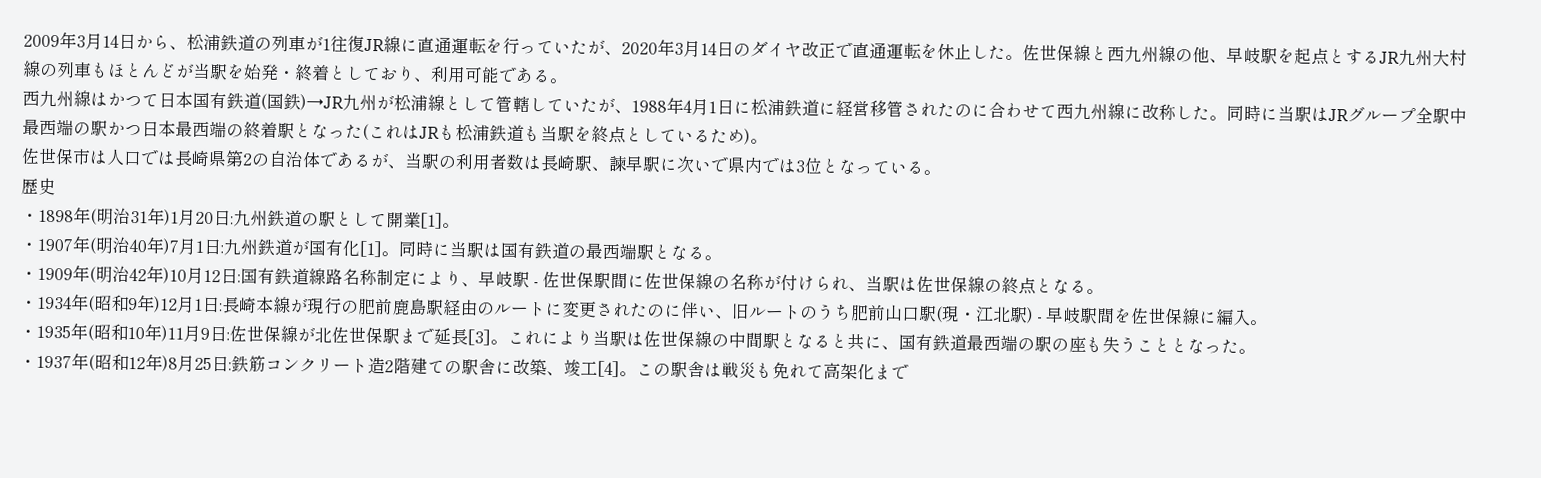2009年3月14日から、松浦鉄道の列車が1往復JR線に直通運転を行っていたが、2020年3月14日のダイヤ改正で直通運転を休止した。佐世保線と西九州線の他、早岐駅を起点とするJR九州大村線の列車もほとんどが当駅を始発・終着としており、利用可能である。
西九州線はかつて日本国有鉄道(国鉄)→JR九州が松浦線として管轄していたが、1988年4月1日に松浦鉄道に経営移管されたのに合わせて西九州線に改称した。同時に当駅はJRグループ全駅中最西端の駅かつ日本最西端の終着駅となった(これはJRも松浦鉄道も当駅を終点としているため)。
佐世保市は人口では長崎県第2の自治体であるが、当駅の利用者数は長崎駅、諫早駅に次いで県内では3位となっている。
歴史
・1898年(明治31年)1月20日:九州鉄道の駅として開業[1]。
・1907年(明治40年)7月1日:九州鉄道が国有化[1]。同時に当駅は国有鉄道の最西端駅となる。
・1909年(明治42年)10月12日:国有鉄道線路名称制定により、早岐駅 - 佐世保駅間に佐世保線の名称が付けられ、当駅は佐世保線の終点となる。
・1934年(昭和9年)12月1日:長崎本線が現行の肥前鹿島駅経由のルートに変更されたのに伴い、旧ルートのうち肥前山口駅(現・江北駅) - 早岐駅間を佐世保線に編入。
・1935年(昭和10年)11月9日:佐世保線が北佐世保駅まで延長[3]。これにより当駅は佐世保線の中間駅となると共に、国有鉄道最西端の駅の座も失うこととなった。
・1937年(昭和12年)8月25日:鉄筋コンクリート造2階建ての駅舎に改築、竣工[4]。この駅舎は戦災も免れて高架化まで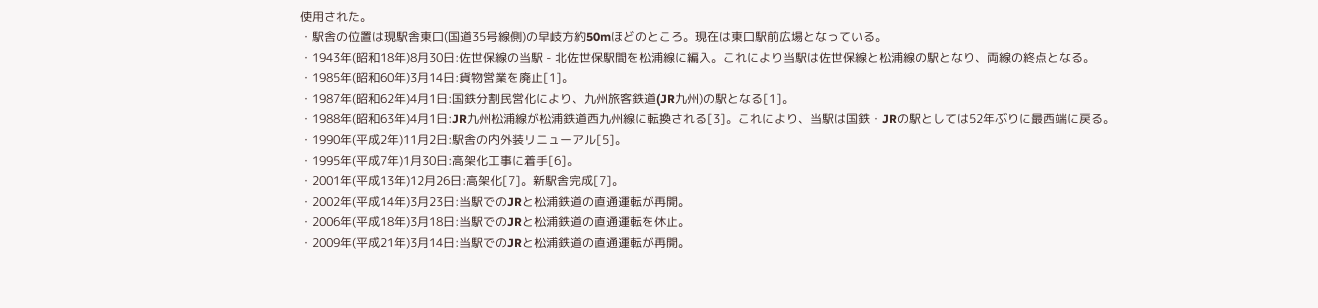使用された。
・駅舎の位置は現駅舎東口(国道35号線側)の早岐方約50mほどのところ。現在は東口駅前広場となっている。
・1943年(昭和18年)8月30日:佐世保線の当駅 - 北佐世保駅間を松浦線に編入。これにより当駅は佐世保線と松浦線の駅となり、両線の終点となる。
・1985年(昭和60年)3月14日:貨物営業を廃止[1]。
・1987年(昭和62年)4月1日:国鉄分割民営化により、九州旅客鉄道(JR九州)の駅となる[1]。
・1988年(昭和63年)4月1日:JR九州松浦線が松浦鉄道西九州線に転換される[3]。これにより、当駅は国鉄・JRの駅としては52年ぶりに最西端に戻る。
・1990年(平成2年)11月2日:駅舎の内外装リニューアル[5]。
・1995年(平成7年)1月30日:高架化工事に着手[6]。
・2001年(平成13年)12月26日:高架化[7]。新駅舎完成[7]。
・2002年(平成14年)3月23日:当駅でのJRと松浦鉄道の直通運転が再開。
・2006年(平成18年)3月18日:当駅でのJRと松浦鉄道の直通運転を休止。
・2009年(平成21年)3月14日:当駅でのJRと松浦鉄道の直通運転が再開。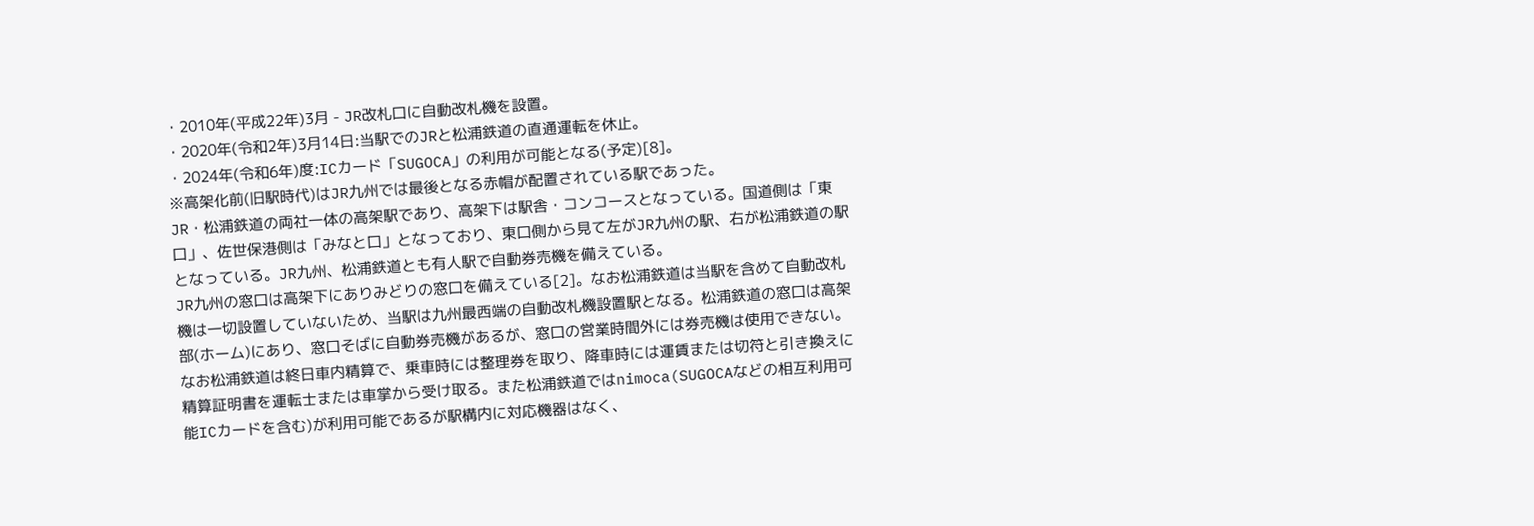・2010年(平成22年)3月 - JR改札口に自動改札機を設置。
・2020年(令和2年)3月14日:当駅でのJRと松浦鉄道の直通運転を休止。
・2024年(令和6年)度:ICカード「SUGOCA」の利用が可能となる(予定)[8]。
※高架化前(旧駅時代)はJR九州では最後となる赤帽が配置されている駅であった。
JR・松浦鉄道の両社一体の高架駅であり、高架下は駅舎・コンコースとなっている。国道側は「東口」、佐世保港側は「みなと口」となっており、東口側から見て左がJR九州の駅、右が松浦鉄道の駅となっている。JR九州、松浦鉄道とも有人駅で自動券売機を備えている。
JR九州の窓口は高架下にありみどりの窓口を備えている[2]。なお松浦鉄道は当駅を含めて自動改札機は一切設置していないため、当駅は九州最西端の自動改札機設置駅となる。松浦鉄道の窓口は高架部(ホーム)にあり、窓口そばに自動券売機があるが、窓口の営業時間外には券売機は使用できない。なお松浦鉄道は終日車内精算で、乗車時には整理券を取り、降車時には運賃または切符と引き換えに精算証明書を運転士または車掌から受け取る。また松浦鉄道ではnimoca(SUGOCAなどの相互利用可能ICカードを含む)が利用可能であるが駅構内に対応機器はなく、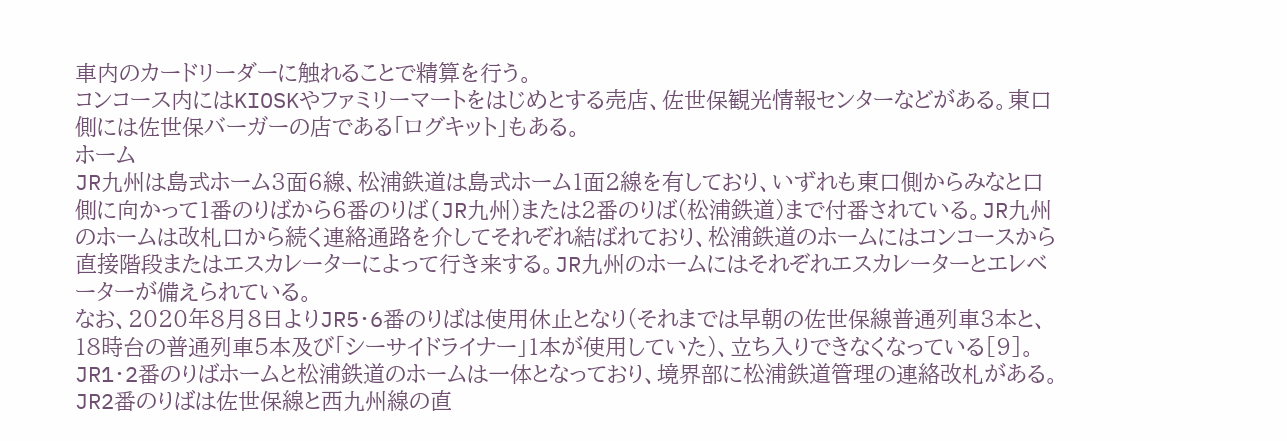車内のカードリーダーに触れることで精算を行う。
コンコース内にはKIOSKやファミリーマートをはじめとする売店、佐世保観光情報センターなどがある。東口側には佐世保バーガーの店である「ログキット」もある。
ホーム
JR九州は島式ホーム3面6線、松浦鉄道は島式ホーム1面2線を有しており、いずれも東口側からみなと口側に向かって1番のりばから6番のりば(JR九州)または2番のりば(松浦鉄道)まで付番されている。JR九州のホームは改札口から続く連絡通路を介してそれぞれ結ばれており、松浦鉄道のホームにはコンコースから直接階段またはエスカレーターによって行き来する。JR九州のホームにはそれぞれエスカレーターとエレベーターが備えられている。
なお、2020年8月8日よりJR5・6番のりばは使用休止となり(それまでは早朝の佐世保線普通列車3本と、18時台の普通列車5本及び「シーサイドライナー」1本が使用していた)、立ち入りできなくなっている[9]。
JR1・2番のりばホームと松浦鉄道のホームは一体となっており、境界部に松浦鉄道管理の連絡改札がある。JR2番のりばは佐世保線と西九州線の直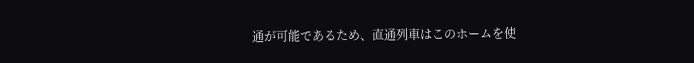通が可能であるため、直通列車はこのホームを使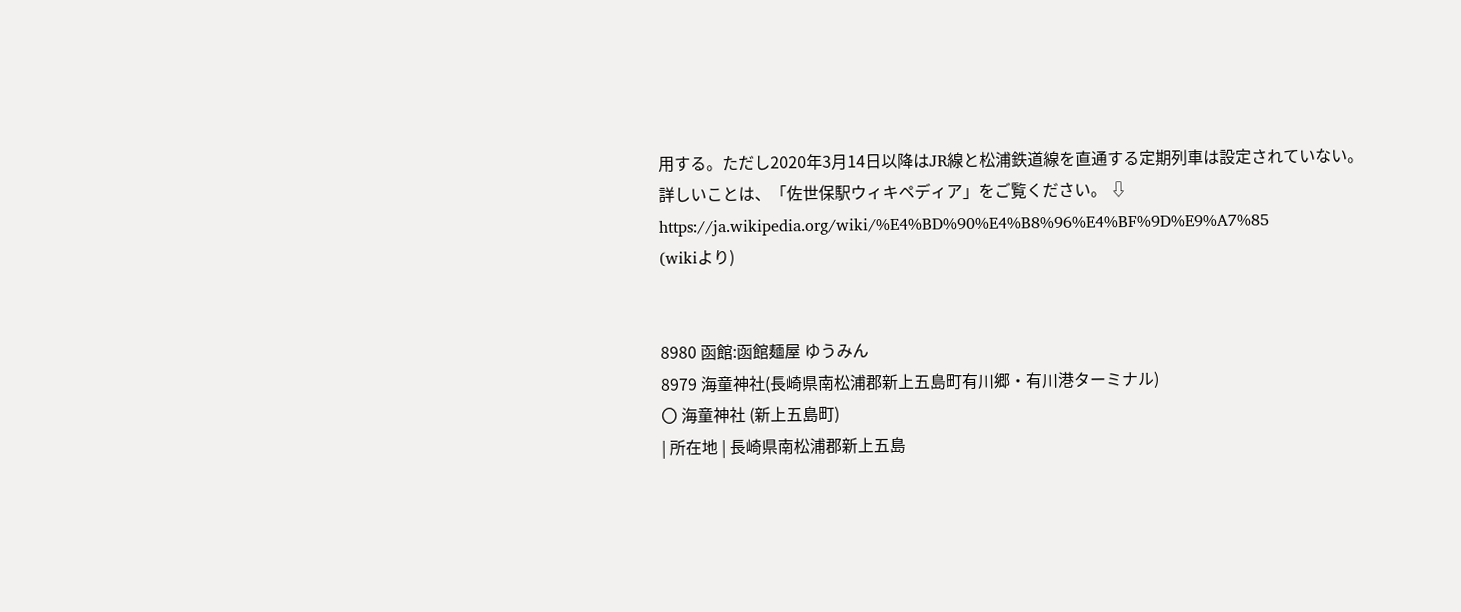用する。ただし2020年3月14日以降はJR線と松浦鉄道線を直通する定期列車は設定されていない。
詳しいことは、「佐世保駅ウィキペディア」をご覧ください。 ⇩
https://ja.wikipedia.org/wiki/%E4%BD%90%E4%B8%96%E4%BF%9D%E9%A7%85
(wikiより)


8980 函館:函館麺屋 ゆうみん
8979 海童神社(長崎県南松浦郡新上五島町有川郷・有川港ターミナル)
〇 海童神社 (新上五島町)
| 所在地 | 長崎県南松浦郡新上五島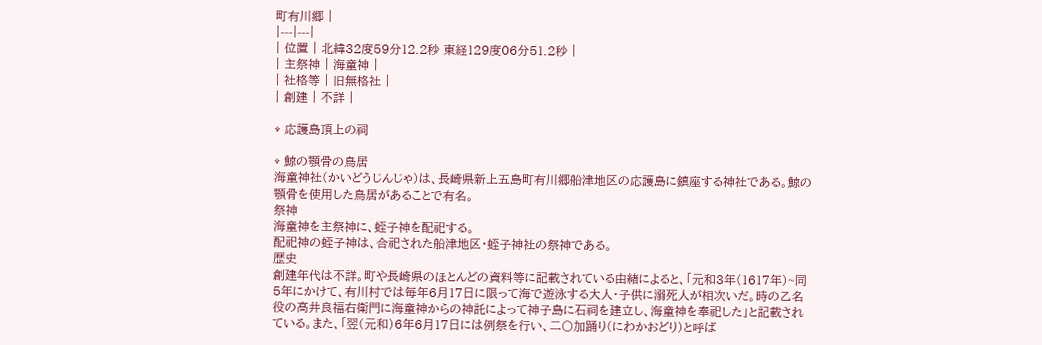町有川郷 |
|---|---|
| 位置 | 北緯32度59分12.2秒 東経129度06分51.2秒 |
| 主祭神 | 海童神 |
| 社格等 | 旧無格社 |
| 創建 | 不詳 |

⇧ 応護島頂上の祠

⇧ 鯨の顎骨の鳥居
海童神社(かいどうじんじゃ)は、長崎県新上五島町有川郷船津地区の応護島に鎮座する神社である。鯨の顎骨を使用した鳥居があることで有名。
祭神
海童神を主祭神に、蛭子神を配祀する。
配祀神の蛭子神は、合祀された船津地区・蛭子神社の祭神である。
歴史
創建年代は不詳。町や長崎県のほとんどの資料等に記載されている由緒によると、「元和3年(1617年)~同5年にかけて、有川村では毎年6月17日に限って海で遊泳する大人・子供に溺死人が相次いだ。時の乙名役の高井良福右衛門に海童神からの神託によって神子島に石祠を建立し、海童神を奉祀した」と記載されている。また、「翌(元和)6年6月17日には例祭を行い、二〇加踊り(にわかおどり)と呼ば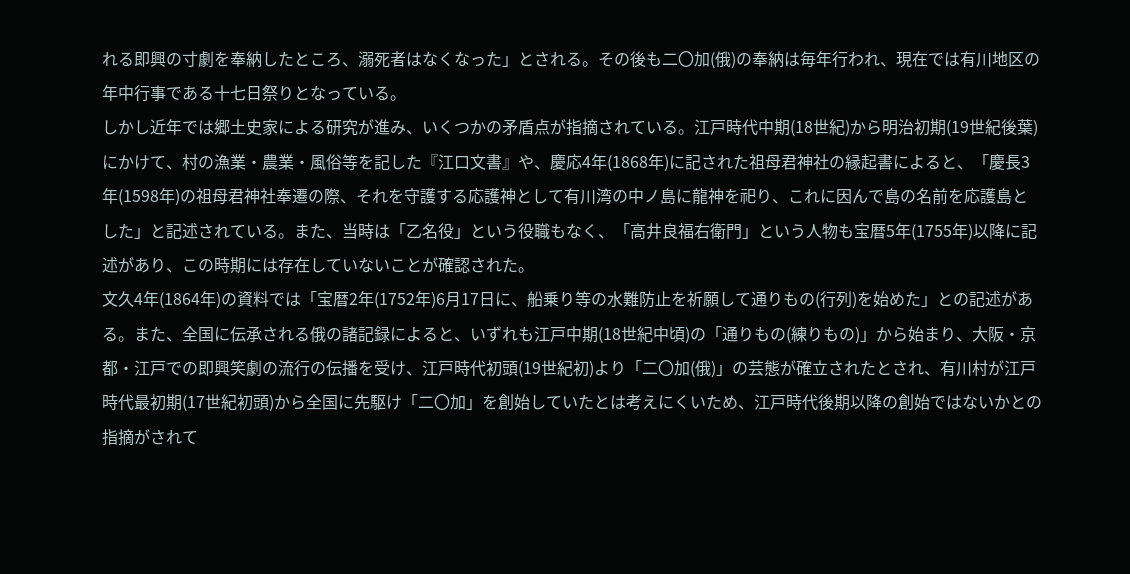れる即興の寸劇を奉納したところ、溺死者はなくなった」とされる。その後も二〇加(俄)の奉納は毎年行われ、現在では有川地区の年中行事である十七日祭りとなっている。
しかし近年では郷土史家による研究が進み、いくつかの矛盾点が指摘されている。江戸時代中期(18世紀)から明治初期(19世紀後葉)にかけて、村の漁業・農業・風俗等を記した『江口文書』や、慶応4年(1868年)に記された祖母君神社の縁起書によると、「慶長3年(1598年)の祖母君神社奉遷の際、それを守護する応護神として有川湾の中ノ島に龍神を祀り、これに因んで島の名前を応護島とした」と記述されている。また、当時は「乙名役」という役職もなく、「高井良福右衛門」という人物も宝暦5年(1755年)以降に記述があり、この時期には存在していないことが確認された。
文久4年(1864年)の資料では「宝暦2年(1752年)6月17日に、船乗り等の水難防止を祈願して通りもの(行列)を始めた」との記述がある。また、全国に伝承される俄の諸記録によると、いずれも江戸中期(18世紀中頃)の「通りもの(練りもの)」から始まり、大阪・京都・江戸での即興笑劇の流行の伝播を受け、江戸時代初頭(19世紀初)より「二〇加(俄)」の芸態が確立されたとされ、有川村が江戸時代最初期(17世紀初頭)から全国に先駆け「二〇加」を創始していたとは考えにくいため、江戸時代後期以降の創始ではないかとの指摘がされて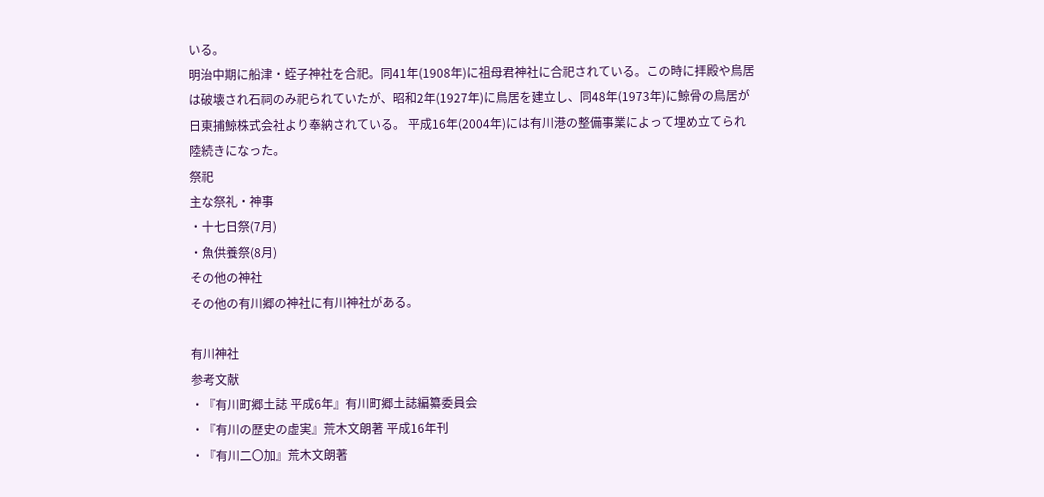いる。
明治中期に船津・蛭子神社を合祀。同41年(1908年)に祖母君神社に合祀されている。この時に拝殿や鳥居は破壊され石祠のみ祀られていたが、昭和2年(1927年)に鳥居を建立し、同48年(1973年)に鯨骨の鳥居が日東捕鯨株式会社より奉納されている。 平成16年(2004年)には有川港の整備事業によって埋め立てられ陸続きになった。
祭祀
主な祭礼・神事
・十七日祭(7月)
・魚供養祭(8月)
その他の神社
その他の有川郷の神社に有川神社がある。

有川神社
参考文献
・『有川町郷土誌 平成6年』有川町郷土誌編纂委員会
・『有川の歴史の虚実』荒木文朗著 平成16年刊
・『有川二〇加』荒木文朗著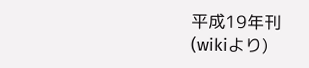平成19年刊
(wikiより)